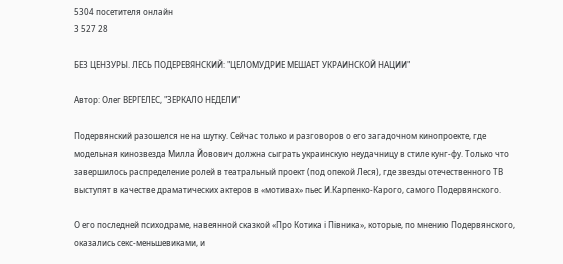5304 посетителя онлайн
3 527 28

БЕЗ ЦЕНЗУРЫ. ЛЕСЬ ПОДЕРЕВЯНСКИЙ: "ЦЕЛОМУДРИЕ МЕШАЕТ УКРАИНСКОЙ НАЦИИ"

Автор: Олег ВЕРГЕЛЕС, "ЗЕРКАЛО НЕДЕЛИ"

Подервянский разошелся не на шутку. Сейчас только и разговоров о его загадочном кинопроекте, где модельная кинозвезда Милла Йовович должна сыграть украинскую неудачницу в стиле кунг-фу. Только что завершилось распределение ролей в театральный проект (под опекой Леся), где звезды отечественного ТВ выступят в качестве драматических актеров в «мотивах» пьес И.Карпенко-Карого, самого Подервянского.

О его последней психодраме, навеянной сказкой «Про Котика і Півника», которые, по мнению Подервянского, оказались секс-меньшевиками, и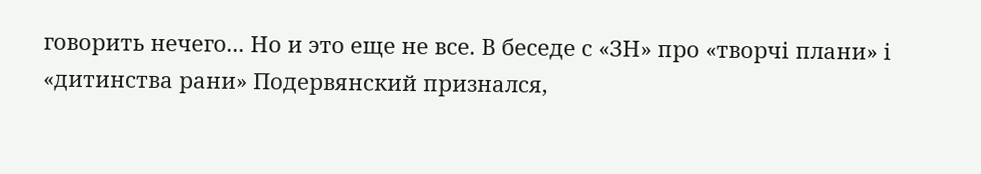говорить нечего... Но и это еще не все. В беседе с «ЗН» про «творчі плани» і «дитинства рани» Подервянский признался,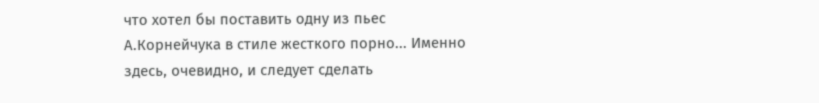что хотел бы поставить одну из пьес А.Корнейчука в стиле жесткого порно... Именно здесь, очевидно, и следует сделать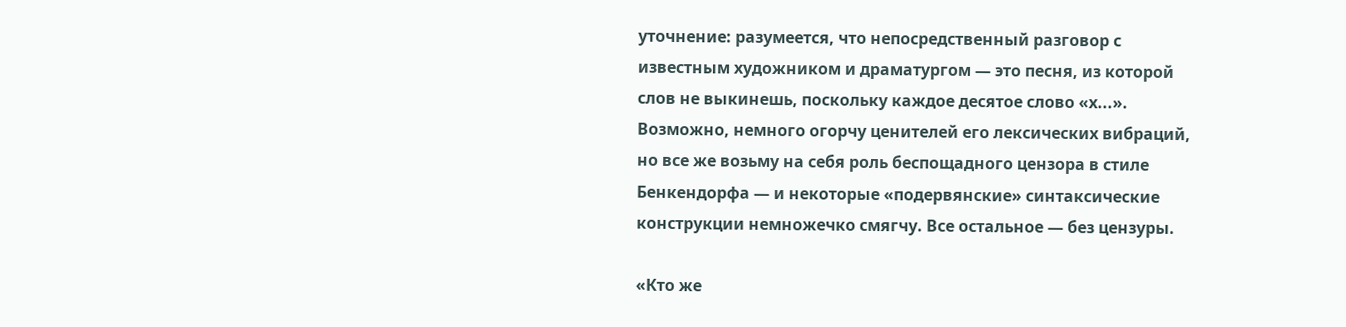уточнение: разумеется, что непосредственный разговор с известным художником и драматургом — это песня, из которой слов не выкинешь, поскольку каждое десятое слово «х...». Возможно, немного огорчу ценителей его лексических вибраций, но все же возьму на себя роль беспощадного цензора в стиле Бенкендорфа — и некоторые «подервянские» синтаксические конструкции немножечко смягчу. Все остальное — без цензуры.

«Кто же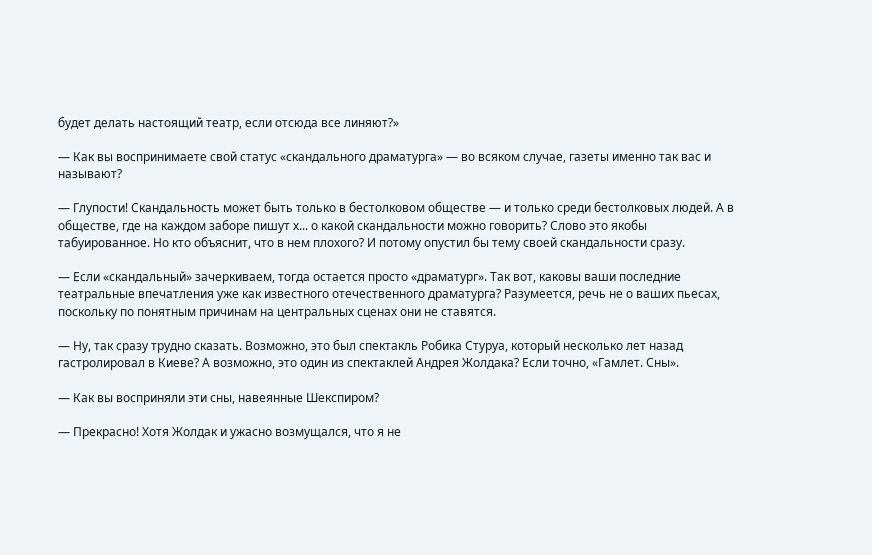будет делать настоящий театр, если отсюда все линяют?»

— Как вы воспринимаете свой статус «скандального драматурга» — во всяком случае, газеты именно так вас и называют?

— Глупости! Скандальность может быть только в бестолковом обществе — и только среди бестолковых людей. А в обществе, где на каждом заборе пишут х... о какой скандальности можно говорить? Слово это якобы табуированное. Но кто объяснит, что в нем плохого? И потому опустил бы тему своей скандальности сразу.

— Если «скандальный» зачеркиваем, тогда остается просто «драматург». Так вот, каковы ваши последние театральные впечатления уже как известного отечественного драматурга? Разумеется, речь не о ваших пьесах, поскольку по понятным причинам на центральных сценах они не ставятся.

— Ну, так сразу трудно сказать. Возможно, это был спектакль Робика Стуруа, который несколько лет назад гастролировал в Киеве? А возможно, это один из спектаклей Андрея Жолдака? Если точно, «Гамлет. Сны».

— Как вы восприняли эти сны, навеянные Шекспиром?

— Прекрасно! Хотя Жолдак и ужасно возмущался, что я не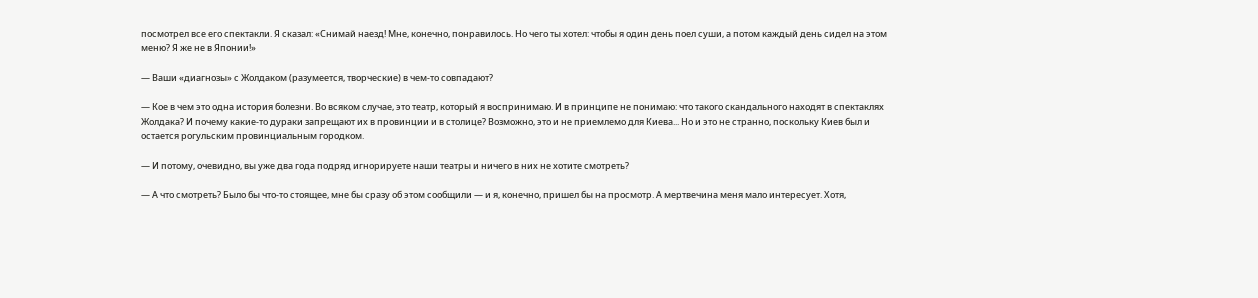посмотрел все его спектакли. Я сказал: «Снимай наезд! Мне, конечно, понравилось. Но чего ты хотел: чтобы я один день поел суши, а потом каждый день сидел на этом меню? Я же не в Японии!»

— Ваши «диагнозы» с Жолдаком (разумеется, творческие) в чем-то совпадают?

— Кое в чем это одна история болезни. Во всяком случае, это театр, который я воспринимаю. И в принципе не понимаю: что такого скандального находят в спектаклях Жолдака? И почему какие-то дураки запрещают их в провинции и в столице? Возможно, это и не приемлемо для Киева... Но и это не странно, поскольку Киев был и остается рогульским провинциальным городком.

— И потому, очевидно, вы уже два года подряд игнорируете наши театры и ничего в них не хотите смотреть?

— А что смотреть? Было бы что-то стоящее, мне бы сразу об этом сообщили — и я, конечно, пришел бы на просмотр. А мертвечина меня мало интересует. Хотя,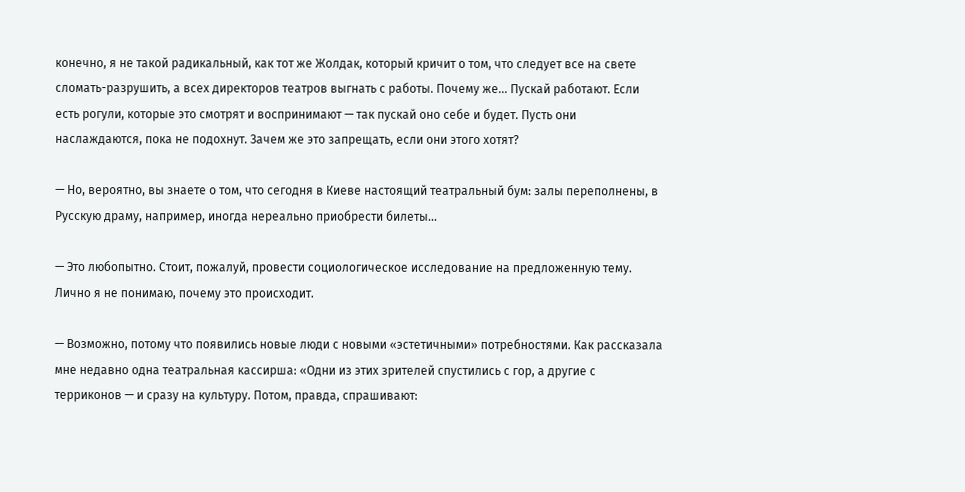конечно, я не такой радикальный, как тот же Жолдак, который кричит о том, что следует все на свете сломать-разрушить, а всех директоров театров выгнать с работы. Почему же... Пускай работают. Если есть рогули, которые это смотрят и воспринимают — так пускай оно себе и будет. Пусть они наслаждаются, пока не подохнут. Зачем же это запрещать, если они этого хотят?

— Но, вероятно, вы знаете о том, что сегодня в Киеве настоящий театральный бум: залы переполнены, в Русскую драму, например, иногда нереально приобрести билеты...

— Это любопытно. Стоит, пожалуй, провести социологическое исследование на предложенную тему. Лично я не понимаю, почему это происходит.

— Возможно, потому что появились новые люди с новыми «эстетичными» потребностями. Как рассказала мне недавно одна театральная кассирша: «Одни из этих зрителей спустились с гор, а другие с терриконов — и сразу на культуру. Потом, правда, спрашивают: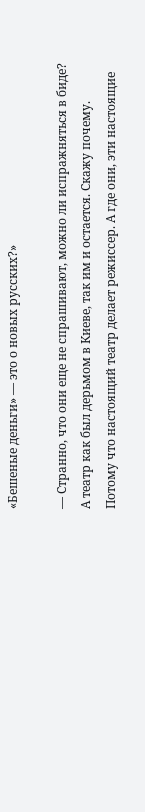«Бешеные деньги» — это о новых русских?»

— Странно, что они еще не спрашивают, можно ли испражняться в биде? А театр как был дерьмом в Киеве, так им и остается. Скажу почему. Потому что настоящий театр делает режиссер. А где они, эти настоящие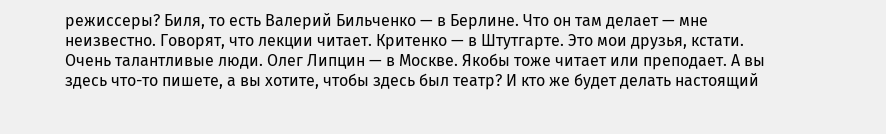режиссеры? Биля, то есть Валерий Бильченко — в Берлине. Что он там делает — мне неизвестно. Говорят, что лекции читает. Критенко — в Штутгарте. Это мои друзья, кстати. Очень талантливые люди. Олег Липцин — в Москве. Якобы тоже читает или преподает. А вы здесь что-то пишете, а вы хотите, чтобы здесь был театр? И кто же будет делать настоящий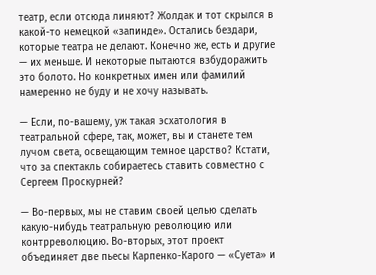театр, если отсюда линяют? Жолдак и тот скрылся в какой-то немецкой «запинде». Остались бездари, которые театра не делают. Конечно же, есть и другие — их меньше. И некоторые пытаются взбудоражить это болото. Но конкретных имен или фамилий намеренно не буду и не хочу называть.

— Если, по-вашему, уж такая эсхатология в театральной сфере, так, может, вы и станете тем лучом света, освещающим темное царство? Кстати, что за спектакль собираетесь ставить совместно с Сергеем Проскурней?

— Во-первых, мы не ставим своей целью сделать какую-нибудь театральную революцию или контрреволюцию. Во-вторых, этот проект объединяет две пьесы Карпенко-Карого — «Суета» и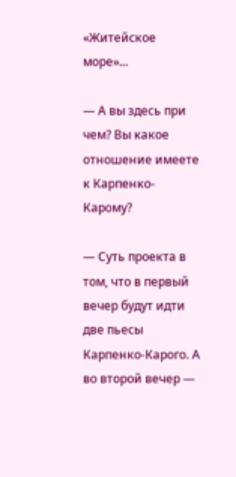«Житейское море»...

— А вы здесь при чем? Вы какое отношение имеете к Карпенко-Карому?

— Суть проекта в том, что в первый вечер будут идти две пьесы Карпенко-Карого. А во второй вечер —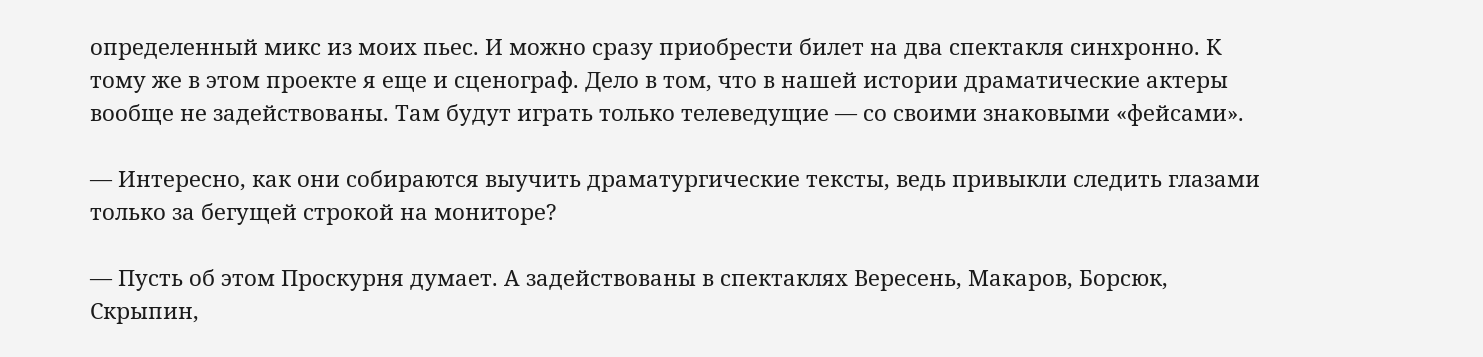определенный микс из моих пьес. И можно сразу приобрести билет на два спектакля синхронно. К тому же в этом проекте я еще и сценограф. Дело в том, что в нашей истории драматические актеры вообще не задействованы. Там будут играть только телеведущие — со своими знаковыми «фейсами».

— Интересно, как они собираются выучить драматургические тексты, ведь привыкли следить глазами только за бегущей строкой на мониторе?

— Пусть об этом Проскурня думает. А задействованы в спектаклях Вересень, Макаров, Борсюк, Скрыпин,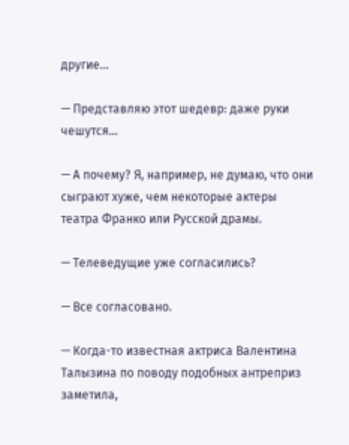другие...

— Представляю этот шедевр: даже руки чешутся...

— А почему? Я, например, не думаю, что они сыграют хуже, чем некоторые актеры театра Франко или Русской драмы.

— Телеведущие уже согласились?

— Все согласовано.

— Когда-то известная актриса Валентина Талызина по поводу подобных антреприз заметила,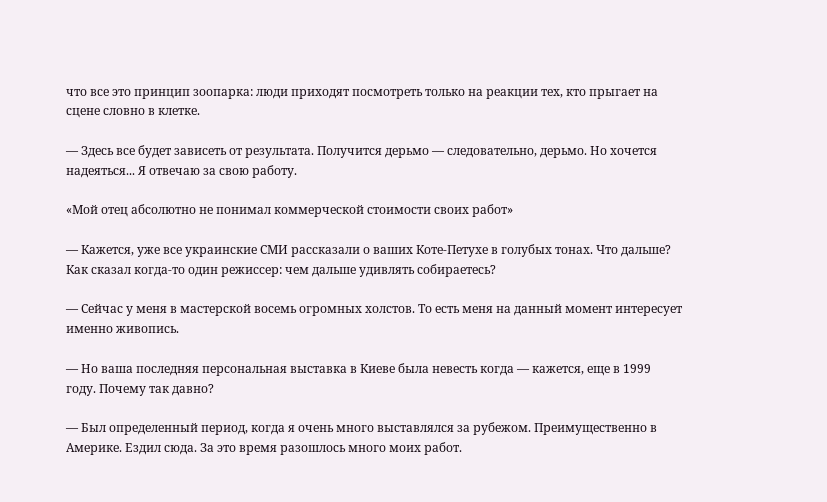что все это принцип зоопарка: люди приходят посмотреть только на реакции тех, кто прыгает на сцене словно в клетке.

— Здесь все будет зависеть от результата. Получится дерьмо — следовательно, дерьмо. Но хочется надеяться... Я отвечаю за свою работу.

«Мой отец абсолютно не понимал коммерческой стоимости своих работ»

— Кажется, уже все украинские СМИ рассказали о ваших Коте-Петухе в голубых тонах. Что дальше? Как сказал когда-то один режиссер: чем дальше удивлять собираетесь?

— Сейчас у меня в мастерской восемь огромных холстов. То есть меня на данный момент интересует именно живопись.

— Но ваша последняя персональная выставка в Киеве была невесть когда — кажется, еще в 1999 году. Почему так давно?

— Был определенный период, когда я очень много выставлялся за рубежом. Преимущественно в Америке. Ездил сюда. За это время разошлось много моих работ.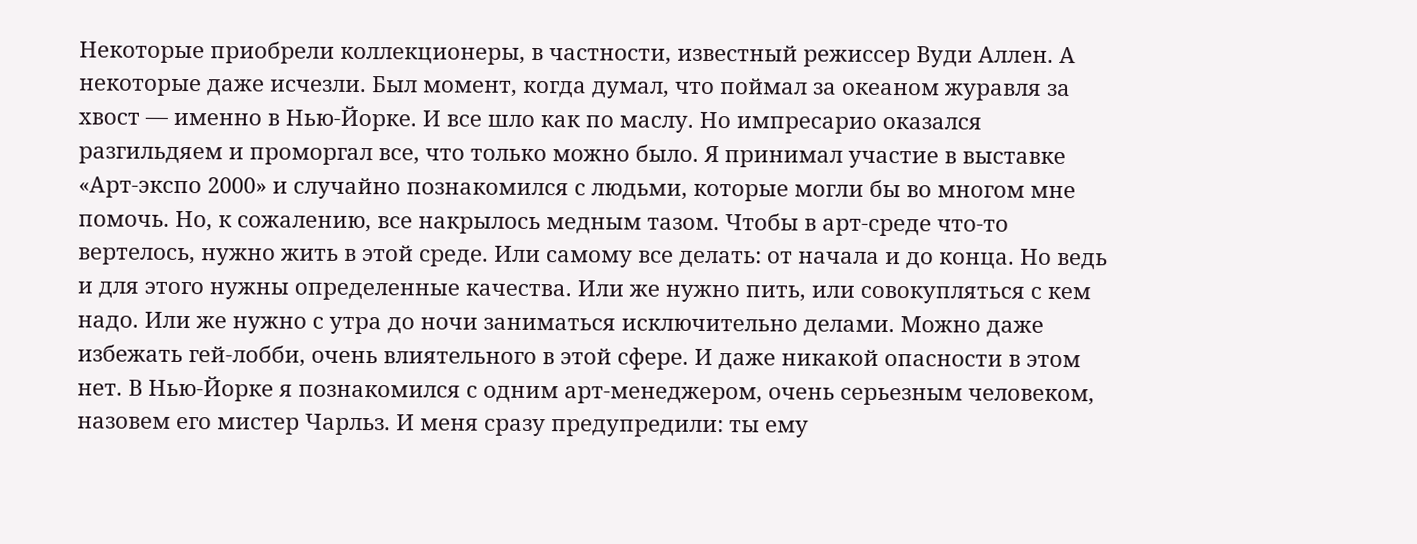Некоторые приобрели коллекционеры, в частности, известный режиссер Вуди Аллен. А некоторые даже исчезли. Был момент, когда думал, что поймал за океаном журавля за хвост — именно в Нью-Йорке. И все шло как по маслу. Но импресарио оказался разгильдяем и проморгал все, что только можно было. Я принимал участие в выставке «Арт-экспо 2000» и случайно познакомился с людьми, которые могли бы во многом мне помочь. Но, к сожалению, все накрылось медным тазом. Чтобы в арт-среде что-то вертелось, нужно жить в этой среде. Или самому все делать: от начала и до конца. Но ведь и для этого нужны определенные качества. Или же нужно пить, или совокупляться с кем надо. Или же нужно с утра до ночи заниматься исключительно делами. Можно даже избежать гей-лобби, очень влиятельного в этой сфере. И даже никакой опасности в этом нет. В Нью-Йорке я познакомился с одним арт-менеджером, очень серьезным человеком, назовем его мистер Чарльз. И меня сразу предупредили: ты ему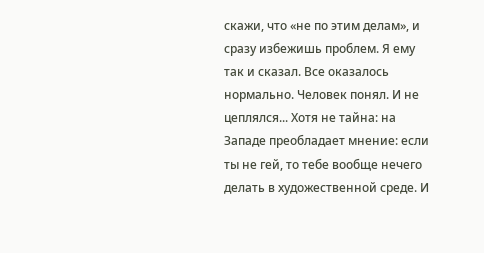скажи, что «не по этим делам», и сразу избежишь проблем. Я ему так и сказал. Все оказалось нормально. Человек понял. И не цеплялся... Хотя не тайна: на Западе преобладает мнение: если ты не гей, то тебе вообще нечего делать в художественной среде. И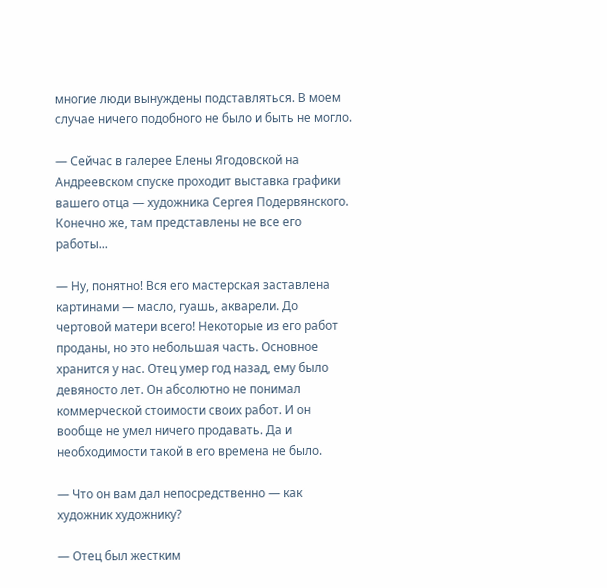многие люди вынуждены подставляться. В моем случае ничего подобного не было и быть не могло.

— Сейчас в галерее Елены Ягодовской на Андреевском спуске проходит выставка графики вашего отца — художника Сергея Подервянского. Конечно же, там представлены не все его работы...

— Ну, понятно! Вся его мастерская заставлена картинами — масло, гуашь, акварели. До чертовой матери всего! Некоторые из его работ проданы, но это небольшая часть. Основное хранится у нас. Отец умер год назад, ему было девяносто лет. Он абсолютно не понимал коммерческой стоимости своих работ. И он вообще не умел ничего продавать. Да и необходимости такой в его времена не было.

— Что он вам дал непосредственно — как художник художнику?

— Отец был жестким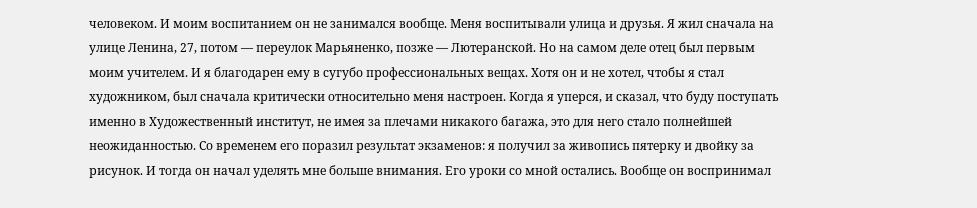человеком. И моим воспитанием он не занимался вообще. Меня воспитывали улица и друзья. Я жил сначала на улице Ленина, 27, потом — переулок Марьяненко, позже — Лютеранской. Но на самом деле отец был первым моим учителем. И я благодарен ему в сугубо профессиональных вещах. Хотя он и не хотел, чтобы я стал художником, был сначала критически относительно меня настроен. Когда я уперся, и сказал, что буду поступать именно в Художественный институт, не имея за плечами никакого багажа, это для него стало полнейшей неожиданностью. Со временем его поразил результат экзаменов: я получил за живопись пятерку и двойку за рисунок. И тогда он начал уделять мне больше внимания. Его уроки со мной остались. Вообще он воспринимал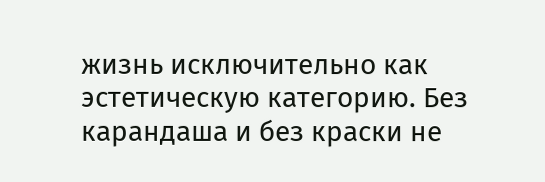жизнь исключительно как эстетическую категорию. Без карандаша и без краски не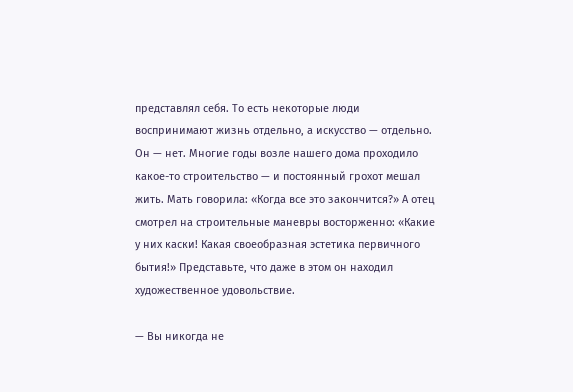представлял себя. То есть некоторые люди воспринимают жизнь отдельно, а искусство — отдельно. Он — нет. Многие годы возле нашего дома проходило какое-то строительство — и постоянный грохот мешал жить. Мать говорила: «Когда все это закончится?» А отец смотрел на строительные маневры восторженно: «Какие у них каски! Какая своеобразная эстетика первичного бытия!» Представьте, что даже в этом он находил художественное удовольствие.

— Вы никогда не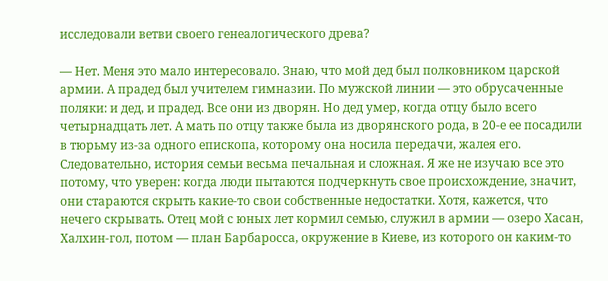исследовали ветви своего генеалогического древа?

— Нет. Меня это мало интересовало. Знаю, что мой дед был полковником царской армии. А прадед был учителем гимназии. По мужской линии — это обрусаченные поляки: и дед, и прадед. Все они из дворян. Но дед умер, когда отцу было всего четырнадцать лет. А мать по отцу также была из дворянского рода, в 20-е ее посадили в тюрьму из-за одного епископа, которому она носила передачи, жалея его. Следовательно, история семьи весьма печальная и сложная. Я же не изучаю все это потому, что уверен: когда люди пытаются подчеркнуть свое происхождение, значит, они стараются скрыть какие-то свои собственные недостатки. Хотя, кажется, что нечего скрывать. Отец мой с юных лет кормил семью, служил в армии — озеро Хасан, Халхин-гол, потом — план Барбаросса, окружение в Киеве, из которого он каким-то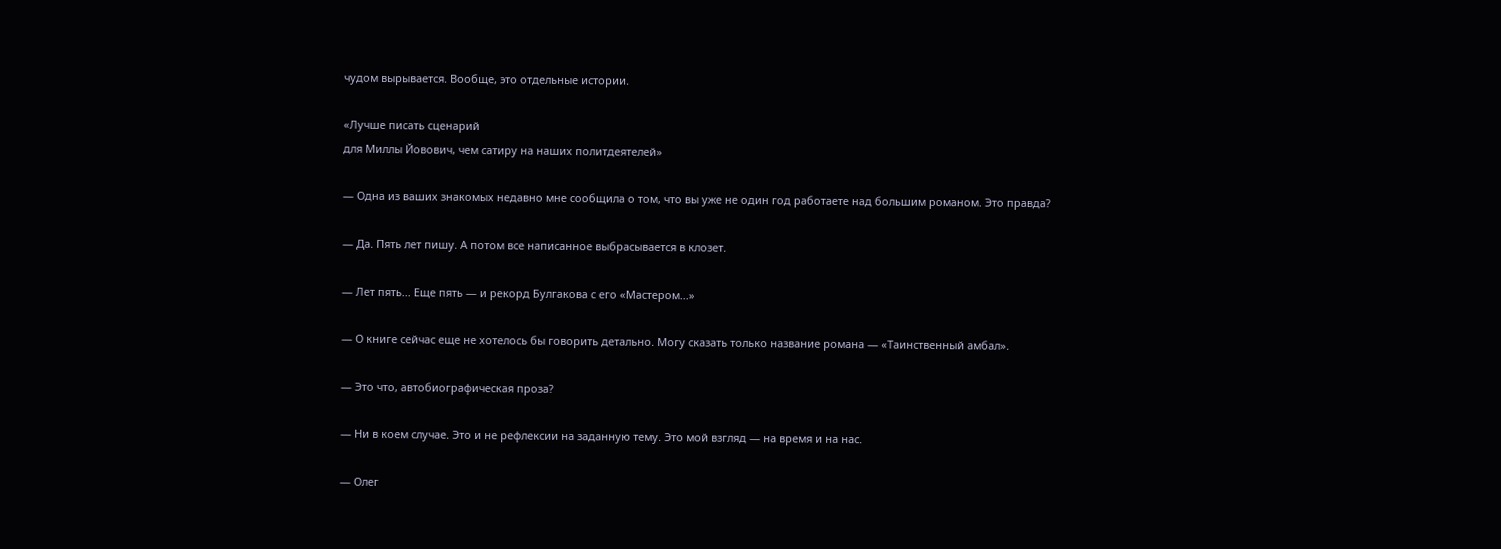чудом вырывается. Вообще, это отдельные истории.

«Лучше писать сценарий
для Миллы Йовович, чем сатиру на наших политдеятелей»

— Одна из ваших знакомых недавно мне сообщила о том, что вы уже не один год работаете над большим романом. Это правда?

— Да. Пять лет пишу. А потом все написанное выбрасывается в клозет.

— Лет пять... Еще пять — и рекорд Булгакова с его «Мастером...»

— О книге сейчас еще не хотелось бы говорить детально. Могу сказать только название романа — «Таинственный амбал».

— Это что, автобиографическая проза?

— Ни в коем случае. Это и не рефлексии на заданную тему. Это мой взгляд — на время и на нас.

— Олег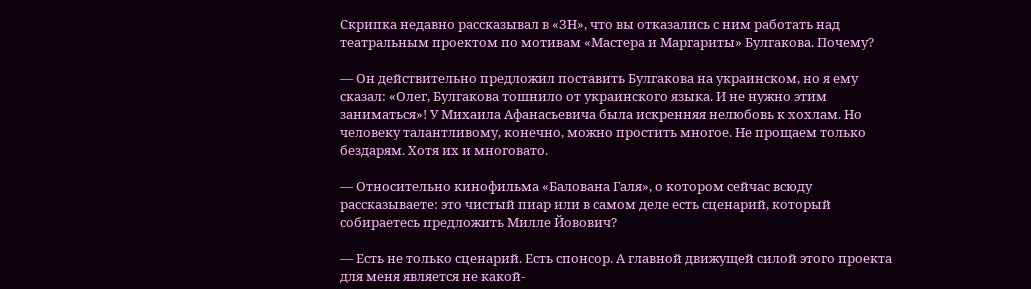Скрипка недавно рассказывал в «ЗН», что вы отказались с ним работать над театральным проектом по мотивам «Мастера и Маргариты» Булгакова. Почему?

— Он действительно предложил поставить Булгакова на украинском, но я ему сказал: «Олег, Булгакова тошнило от украинского языка. И не нужно этим заниматься»! У Михаила Афанасьевича была искренняя нелюбовь к хохлам. Но человеку талантливому, конечно, можно простить многое. Не прощаем только бездарям. Хотя их и многовато.

— Относительно кинофильма «Балована Галя», о котором сейчас всюду рассказываете: это чистый пиар или в самом деле есть сценарий, который собираетесь предложить Милле Йовович?

— Есть не только сценарий. Есть спонсор. А главной движущей силой этого проекта для меня является не какой-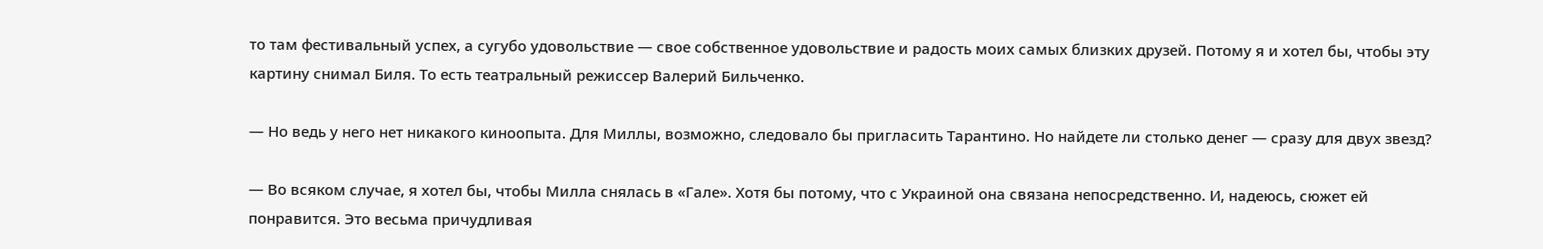то там фестивальный успех, а сугубо удовольствие — свое собственное удовольствие и радость моих самых близких друзей. Потому я и хотел бы, чтобы эту картину снимал Биля. То есть театральный режиссер Валерий Бильченко.

— Но ведь у него нет никакого киноопыта. Для Миллы, возможно, следовало бы пригласить Тарантино. Но найдете ли столько денег — сразу для двух звезд?

— Во всяком случае, я хотел бы, чтобы Милла снялась в «Гале». Хотя бы потому, что с Украиной она связана непосредственно. И, надеюсь, сюжет ей понравится. Это весьма причудливая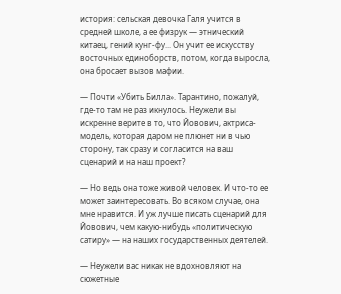история: сельская девочка Галя учится в средней школе, а ее физрук — этнический китаец, гений кунг-фу... Он учит ее искусству восточных единоборств, потом, когда выросла, она бросает вызов мафии.

— Почти «Убить Билла». Тарантино, пожалуй, где-то там не раз икнулось. Неужели вы искренне верите в то, что Йовович, актриса-модель, которая даром не плюнет ни в чью сторону, так сразу и согласится на ваш сценарий и на наш проект?

— Но ведь она тоже живой человек. И что-то ее может заинтересовать. Во всяком случае, она мне нравится. И уж лучше писать сценарий для Йовович, чем какую-нибудь «политическую сатиру» — на наших государственных деятелей.

— Неужели вас никак не вдохновляют на сюжетные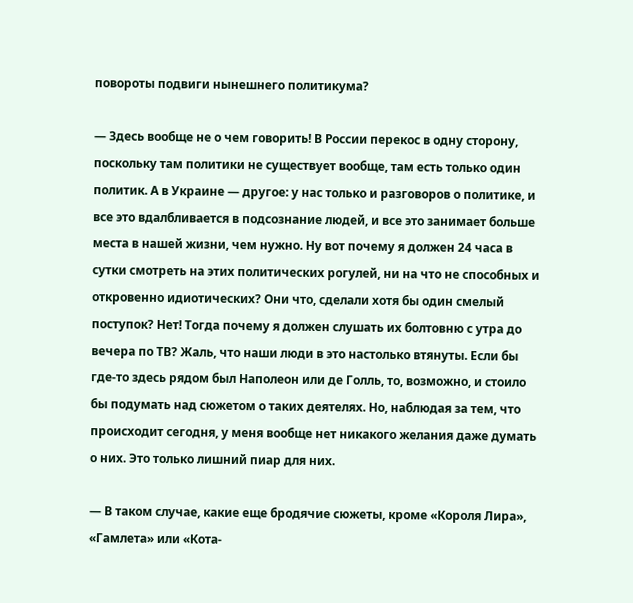повороты подвиги нынешнего политикума?

— Здесь вообще не о чем говорить! В России перекос в одну сторону, поскольку там политики не существует вообще, там есть только один политик. А в Украине — другое: у нас только и разговоров о политике, и все это вдалбливается в подсознание людей, и все это занимает больше места в нашей жизни, чем нужно. Ну вот почему я должен 24 часа в сутки смотреть на этих политических рогулей, ни на что не способных и откровенно идиотических? Они что, сделали хотя бы один смелый поступок? Нет! Тогда почему я должен слушать их болтовню с утра до вечера по ТВ? Жаль, что наши люди в это настолько втянуты. Если бы где-то здесь рядом был Наполеон или де Голль, то, возможно, и стоило бы подумать над сюжетом о таких деятелях. Но, наблюдая за тем, что происходит сегодня, у меня вообще нет никакого желания даже думать о них. Это только лишний пиар для них.

— В таком случае, какие еще бродячие сюжеты, кроме «Короля Лира», «Гамлета» или «Кота-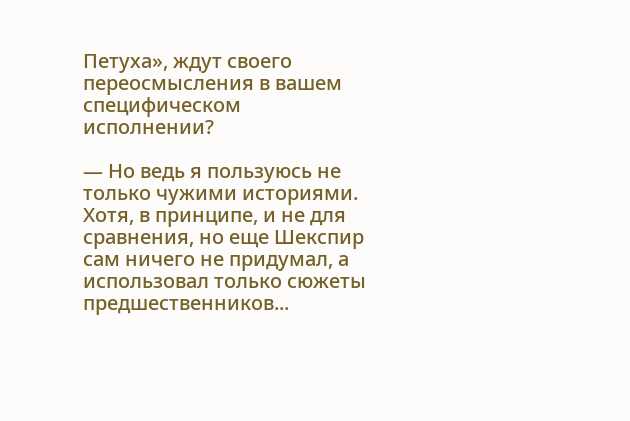Петуха», ждут своего переосмысления в вашем специфическом исполнении?

— Но ведь я пользуюсь не только чужими историями. Хотя, в принципе, и не для сравнения, но еще Шекспир сам ничего не придумал, а использовал только сюжеты предшественников...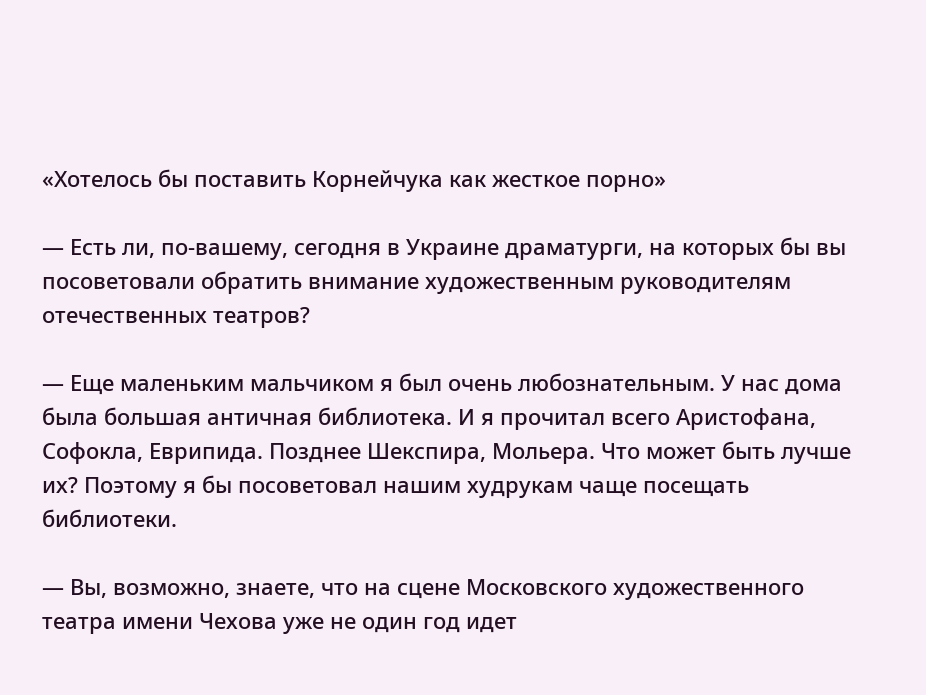«Хотелось бы поставить Корнейчука как жесткое порно»

— Есть ли, по-вашему, сегодня в Украине драматурги, на которых бы вы посоветовали обратить внимание художественным руководителям отечественных театров?

— Еще маленьким мальчиком я был очень любознательным. У нас дома была большая античная библиотека. И я прочитал всего Аристофана, Софокла, Еврипида. Позднее Шекспира, Мольера. Что может быть лучше их? Поэтому я бы посоветовал нашим худрукам чаще посещать библиотеки.

— Вы, возможно, знаете, что на сцене Московского художественного театра имени Чехова уже не один год идет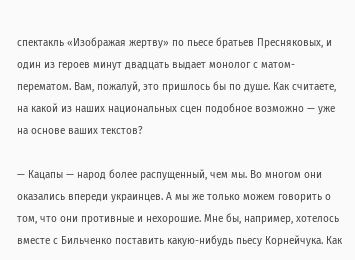спектакль «Изображая жертву» по пьесе братьев Пресняковых, и один из героев минут двадцать выдает монолог с матом-перематом. Вам, пожалуй, это пришлось бы по душе. Как считаете, на какой из наших национальных сцен подобное возможно — уже на основе ваших текстов?

— Кацапы — народ более распущенный, чем мы. Во многом они оказались впереди украинцев. А мы же только можем говорить о том, что они противные и нехорошие. Мне бы, например, хотелось вместе с Бильченко поставить какую-нибудь пьесу Корнейчука. Как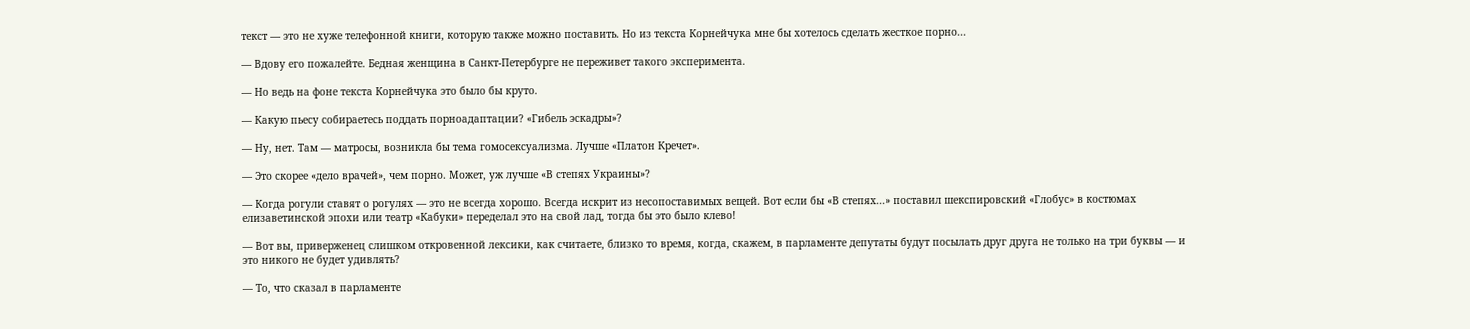текст — это не хуже телефонной книги, которую также можно поставить. Но из текста Корнейчука мне бы хотелось сделать жесткое порно...

— Вдову его пожалейте. Бедная женщина в Санкт-Петербурге не переживет такого эксперимента.

— Но ведь на фоне текста Корнейчука это было бы круто.

— Какую пьесу собираетесь поддать порноадаптации? «Гибель эскадры»?

— Ну, нет. Там — матросы, возникла бы тема гомосексуализма. Лучше «Платон Кречет».

— Это скорее «дело врачей», чем порно. Может, уж лучше «В степях Украины»?

— Когда рогули ставят о рогулях — это не всегда хорошо. Всегда искрит из несопоставимых вещей. Вот если бы «В степях...» поставил шекспировский «Глобус» в костюмах елизаветинской эпохи или театр «Кабуки» переделал это на свой лад, тогда бы это было клево!

— Вот вы, приверженец слишком откровенной лексики, как считаете, близко то время, когда, скажем, в парламенте депутаты будут посылать друг друга не только на три буквы — и это никого не будет удивлять?

— То, что сказал в парламенте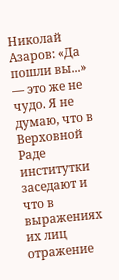Николай Азаров: «Да пошли вы...» — это же не чудо. Я не думаю, что в Верховной Раде институтки заседают и что в выражениях их лиц отражение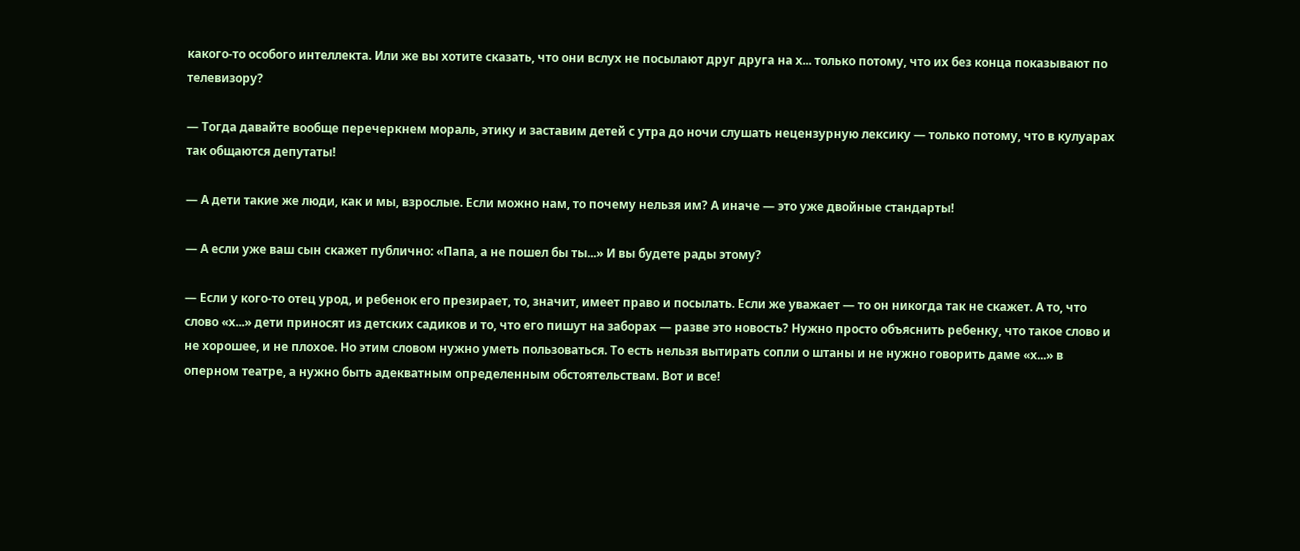какого-то особого интеллекта. Или же вы хотите сказать, что они вслух не посылают друг друга на х... только потому, что их без конца показывают по телевизору?

— Тогда давайте вообще перечеркнем мораль, этику и заставим детей с утра до ночи слушать нецензурную лексику — только потому, что в кулуарах так общаются депутаты!

— А дети такие же люди, как и мы, взрослые. Если можно нам, то почему нельзя им? А иначе — это уже двойные стандарты!

— А если уже ваш сын скажет публично: «Папа, а не пошел бы ты...» И вы будете рады этому?

— Если у кого-то отец урод, и ребенок его презирает, то, значит, имеет право и посылать. Если же уважает — то он никогда так не скажет. А то, что слово «х...» дети приносят из детских садиков и то, что его пишут на заборах — разве это новость? Нужно просто объяснить ребенку, что такое слово и не хорошее, и не плохое. Но этим словом нужно уметь пользоваться. То есть нельзя вытирать сопли о штаны и не нужно говорить даме «х...» в оперном театре, а нужно быть адекватным определенным обстоятельствам. Вот и все!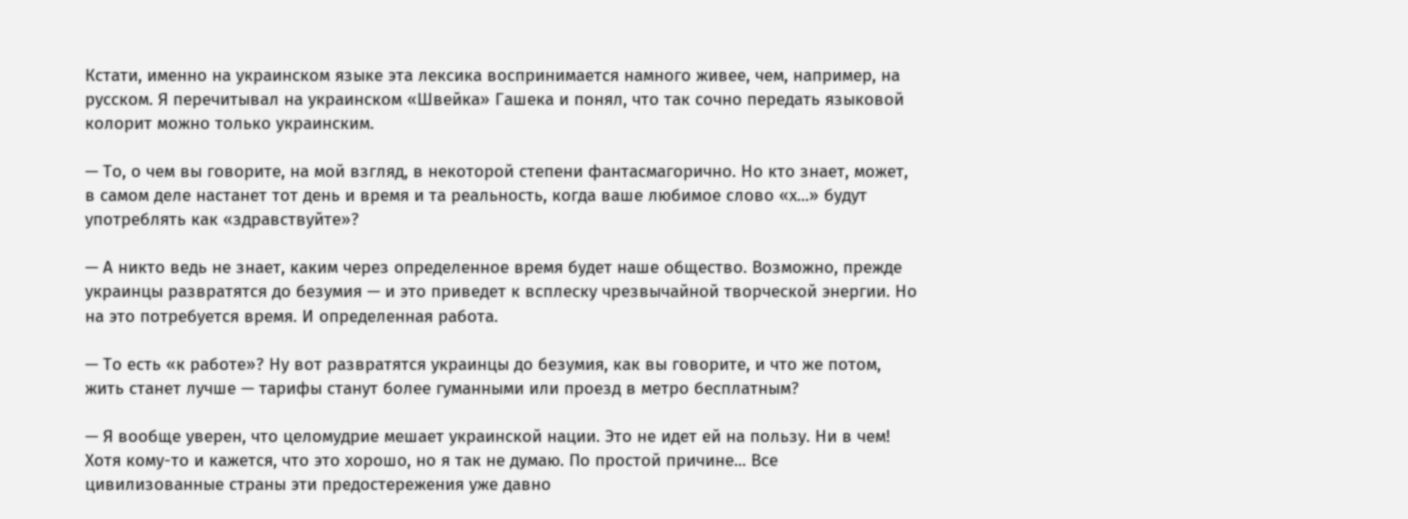Кстати, именно на украинском языке эта лексика воспринимается намного живее, чем, например, на русском. Я перечитывал на украинском «Швейка» Гашека и понял, что так сочно передать языковой колорит можно только украинским.

— То, о чем вы говорите, на мой взгляд, в некоторой степени фантасмагорично. Но кто знает, может, в самом деле настанет тот день и время и та реальность, когда ваше любимое слово «х...» будут употреблять как «здравствуйте»?

— А никто ведь не знает, каким через определенное время будет наше общество. Возможно, прежде украинцы развратятся до безумия — и это приведет к всплеску чрезвычайной творческой энергии. Но на это потребуется время. И определенная работа.

— То есть «к работе»? Ну вот развратятся украинцы до безумия, как вы говорите, и что же потом, жить станет лучше — тарифы станут более гуманными или проезд в метро бесплатным?

— Я вообще уверен, что целомудрие мешает украинской нации. Это не идет ей на пользу. Ни в чем! Хотя кому-то и кажется, что это хорошо, но я так не думаю. По простой причине... Все цивилизованные страны эти предостережения уже давно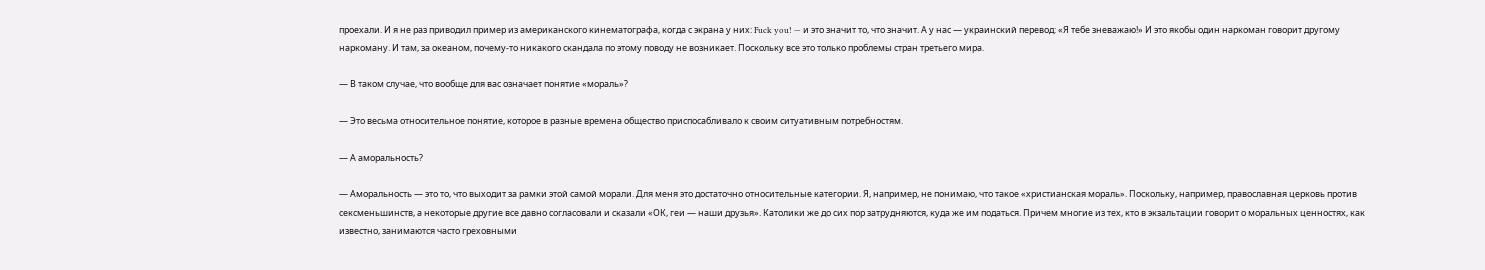проехали. И я не раз приводил пример из американского кинематографа, когда с экрана у них: Fuck you! — и это значит то, что значит. А у нас — украинский перевод: «Я тебе зневажаю!» И это якобы один наркоман говорит другому наркоману. И там, за океаном, почему-то никакого скандала по этому поводу не возникает. Поскольку все это только проблемы стран третьего мира.

— В таком случае, что вообще для вас означает понятие «мораль»?

— Это весьма относительное понятие, которое в разные времена общество приспосабливало к своим ситуативным потребностям.

— А аморальность?

— Аморальность — это то, что выходит за рамки этой самой морали. Для меня это достаточно относительные категории. Я, например, не понимаю, что такое «христианская мораль». Поскольку, например, православная церковь против сексменьшинств, а некоторые другие все давно согласовали и сказали «ОК, геи — наши друзья». Католики же до сих пор затрудняются, куда же им податься. Причем многие из тех, кто в экзальтации говорит о моральных ценностях, как известно, занимаются часто греховными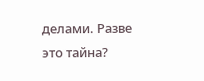делами. Разве это тайна?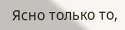Ясно только то,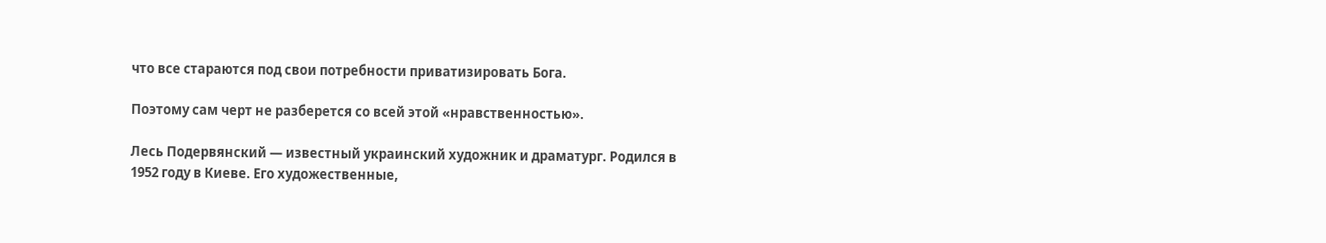что все стараются под свои потребности приватизировать Бога.

Поэтому сам черт не разберется со всей этой «нравственностью».

Лесь Подервянский — известный украинский художник и драматург. Родился в 1952 году в Киеве. Его художественные,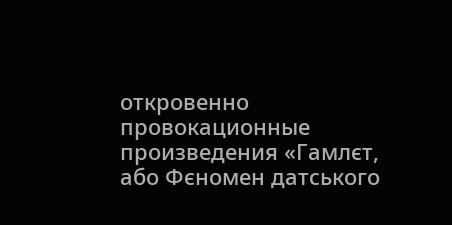откровенно провокационные произведения «Гамлєт, або Фєномен датського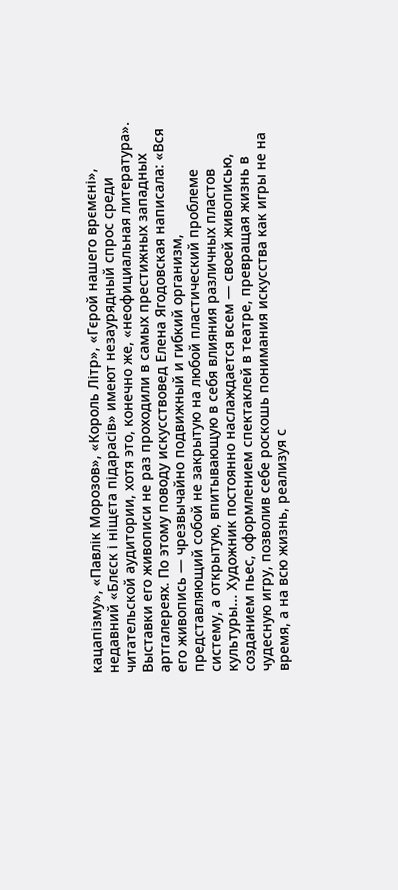кацапізму», «Павлік Морозов», «Король Літр», «Гєрой нашего врємєні», недавний «Блєск і ніщєта підарасів» имеют незаурядный спрос среди читательской аудитории, хотя это, конечно же, «неофициальная литература». Выставки его живописи не раз проходили в самых престижных западных артгалереях. По этому поводу искусствовед Елена Ягодовская написала: «Вся его живопись — чрезвычайно подвижный и гибкий организм, представляющий собой не закрытую на любой пластический проблеме систему, а открытую, впитывающую в себя влияния различных пластов культуры... Художник постоянно наслаждается всем — своей живописью, созданием пьес, оформлением спектаклей в театре, превращая жизнь в чудесную игру, позволив себе роскошь понимания искусства как игры не на время, а на всю жизнь, реализуя с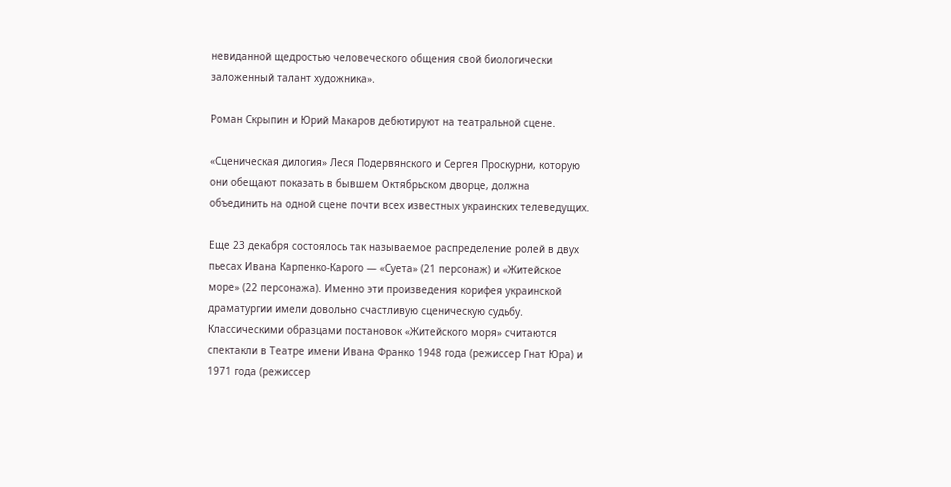невиданной щедростью человеческого общения свой биологически заложенный талант художника».

Роман Скрыпин и Юрий Макаров дебютируют на театральной сцене.

«Сценическая дилогия» Леся Подервянского и Сергея Проскурни, которую они обещают показать в бывшем Октябрьском дворце, должна объединить на одной сцене почти всех известных украинских телеведущих.

Еще 23 декабря состоялось так называемое распределение ролей в двух пьесах Ивана Карпенко-Карого — «Суета» (21 персонаж) и «Житейское море» (22 персонажа). Именно эти произведения корифея украинской драматургии имели довольно счастливую сценическую судьбу. Классическими образцами постановок «Житейского моря» считаются спектакли в Театре имени Ивана Франко 1948 года (режиссер Гнат Юра) и 1971 года (режиссер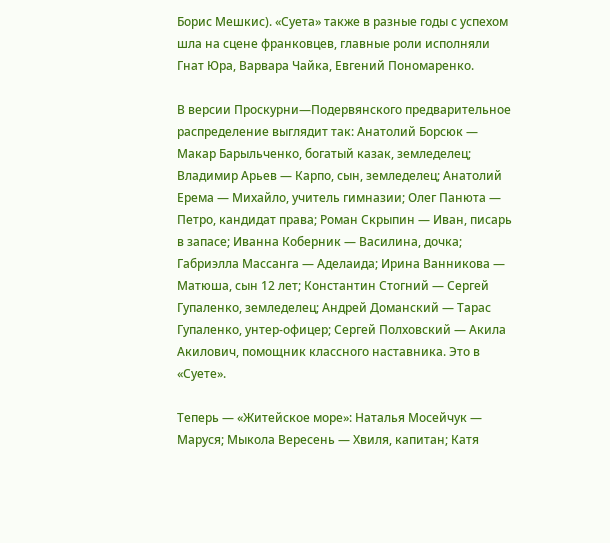Борис Мешкис). «Суета» также в разные годы с успехом шла на сцене франковцев, главные роли исполняли Гнат Юра, Варвара Чайка, Евгений Пономаренко.

В версии Проскурни—Подервянского предварительное распределение выглядит так: Анатолий Борсюк — Макар Барыльченко, богатый казак, земледелец; Владимир Арьев — Карпо, сын, земледелец; Анатолий Ерема — Михайло, учитель гимназии; Олег Панюта — Петро, кандидат права; Роман Скрыпин — Иван, писарь в запасе; Иванна Коберник — Василина, дочка; Габриэлла Массанга — Аделаида; Ирина Ванникова — Матюша, сын 12 лет; Константин Стогний — Сергей Гупаленко, земледелец; Андрей Доманский — Тарас Гупаленко, унтер-офицер; Сергей Полховский — Акила Акилович, помощник классного наставника. Это в «Суете».

Теперь — «Житейское море»: Наталья Мосейчук — Маруся; Мыкола Вересень — Хвиля, капитан; Катя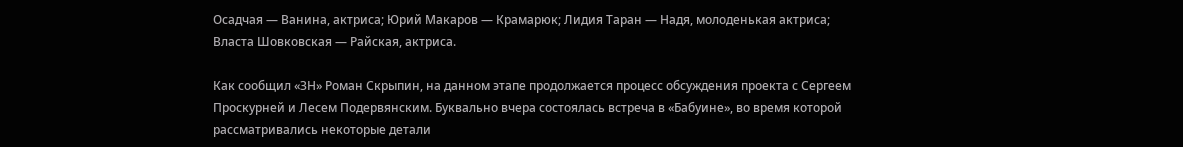Осадчая — Ванина, актриса; Юрий Макаров — Крамарюк; Лидия Таран — Надя, молоденькая актриса; Власта Шовковская — Райская, актриса.

Как сообщил «ЗН» Роман Скрыпин, на данном этапе продолжается процесс обсуждения проекта с Сергеем Проскурней и Лесем Подервянским. Буквально вчера состоялась встреча в «Бабуине», во время которой рассматривались некоторые детали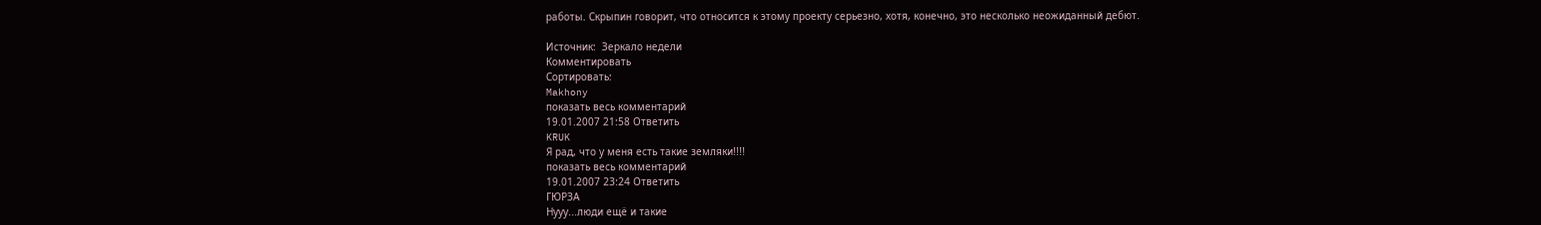работы. Скрыпин говорит, что относится к этому проекту серьезно, хотя, конечно, это несколько неожиданный дебют.

Источник:  Зеркало недели
Комментировать
Сортировать:
Makhony
показать весь комментарий
19.01.2007 21:58 Ответить
KRUK
Я рад, что у меня есть такие земляки!!!!
показать весь комментарий
19.01.2007 23:24 Ответить
ГЮРЗА
Нууу...люди ещё и такие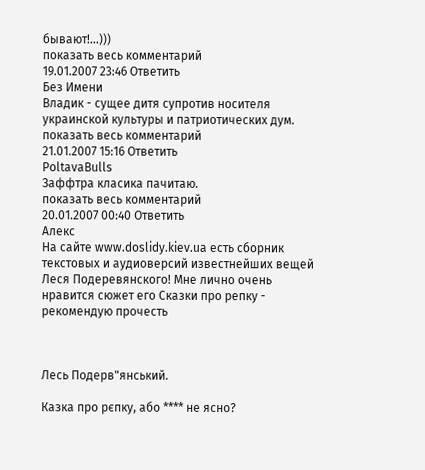бывают!...)))
показать весь комментарий
19.01.2007 23:46 Ответить
Без Имени
Владик - сущее дитя супротив носителя украинской культуры и патриотических дум.
показать весь комментарий
21.01.2007 15:16 Ответить
PoltavaBulls
Заффтра класика пачитаю.
показать весь комментарий
20.01.2007 00:40 Ответить
Алекс
На сайте www.doslidy.kiev.ua есть сборник текстовых и аудиоверсий известнейших вещей Леся Подеревянского! Мне лично очень нравится сюжет его Сказки про репку - рекомендую прочесть



Лесь Подерв"янський.

Казка про рєпку, або **** не ясно?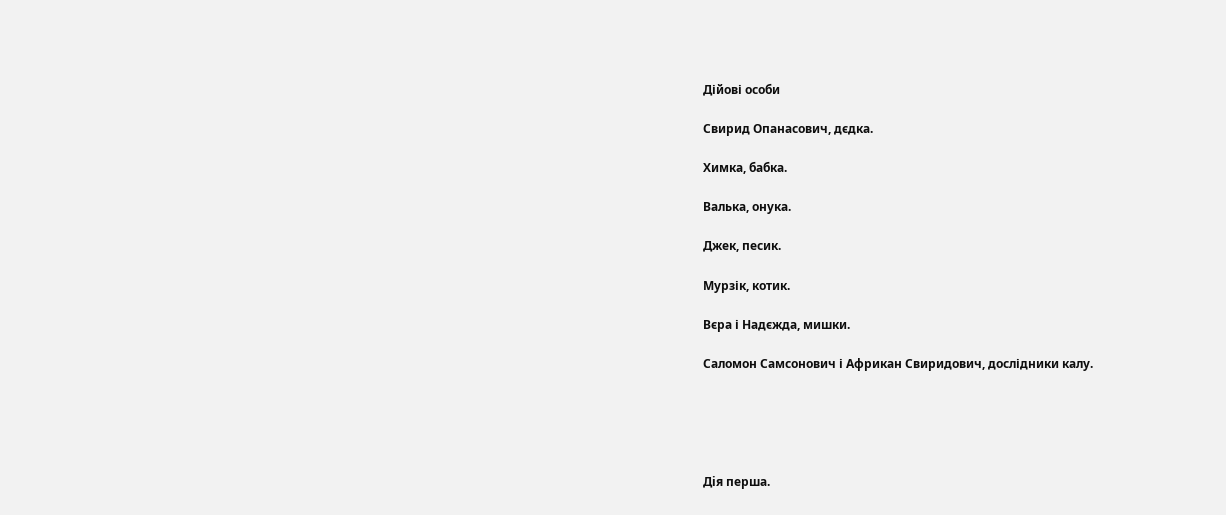Дійові особи

Свирид Опанасович, дєдка.

Химка, бабка.

Валька, онука.

Джек, песик.

Мурзік, котик.

Вєра і Надєжда, мишки.

Саломон Самсонович і Африкан Свиридович, дослідники калу.





Дiя перша.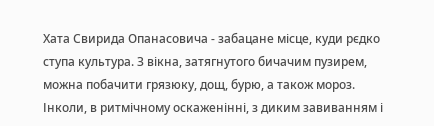Хата Свирида Опанасовича - забацане місце, куди рєдко ступа культура. З вікна, затягнутого бичачим пузирем, можна побачити грязюку, дощ, бурю, а також мороз. Інколи, в ритмічному оскаженінні, з диким завиванням і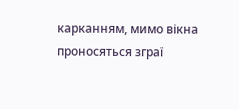карканням, мимо вікна проносяться зграї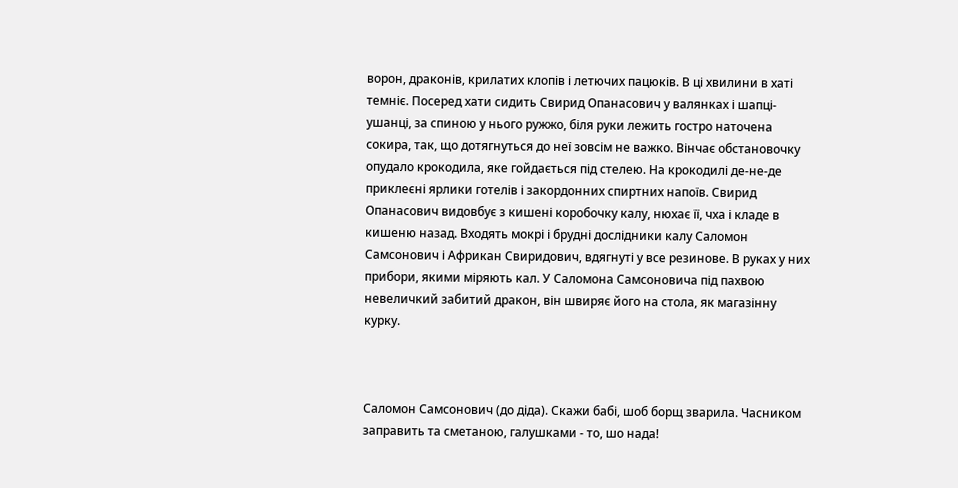ворон, драконів, крилатих клопів і летючих пацюків. В ці хвилини в хаті темніє. Посеред хати сидить Свирид Опанасович у валянках і шапці-ушанці, за спиною у нього ружжо, біля руки лежить гостро наточена сокира, так, що дотягнуться до неї зовсім не важко. Вінчає обстановочку опудало крокодила, яке гойдається під стелею. На крокодилі де-не-де приклеєні ярлики готелів і закордонних спиртних напоїв. Свирид Опанасович видовбує з кишені коробочку калу, нюхає її, чха і кладе в кишеню назад. Входять мокрі і брудні дослідники калу Саломон Самсонович і Африкан Свиридович, вдягнуті у все резинове. В руках у них прибори, якими міряють кал. У Саломона Самсоновича під пахвою невеличкий забитий дракон, він швиряє його на стола, як магазінну курку.



Саломон Самсонович (до діда). Скажи бабі, шоб борщ зварила. Часником заправить та сметаною, галушками - то, шо нада!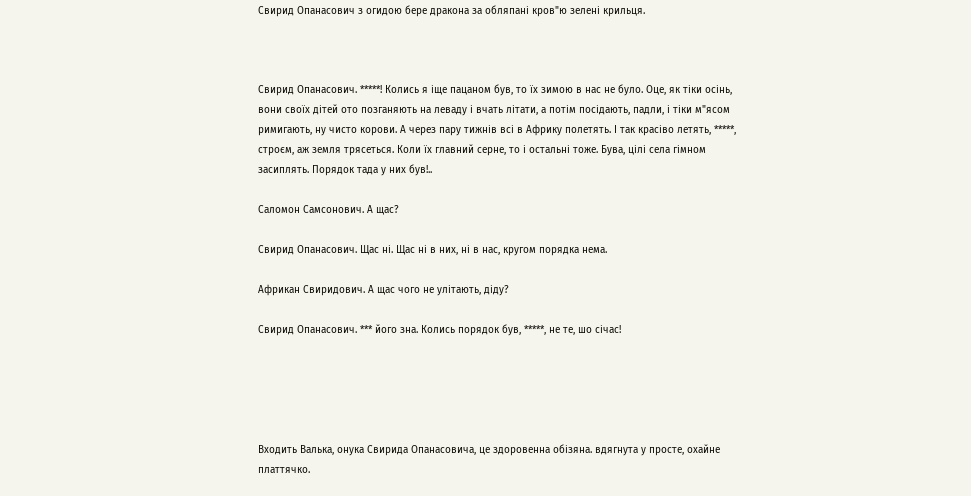Свирид Опанасович з огидою бере дракона за обляпані кров"ю зелені крильця.



Свирид Опанасович. *****! Колись я іще пацаном був, то їх зимою в нас не було. Оце, як тіки осінь, вони своїх дітей ото позганяють на леваду і вчать літати, а потім посідають, падли, і тіки м"ясом римигають, ну чисто корови. А через пару тижнів всі в Африку полетять. І так красіво летять, *****, строєм, аж земля трясеться. Коли їх главний серне, то і остальні тоже. Бува, цілі села гімном засиплять. Порядок тада у них був!..

Саломон Самсонович. А щас?

Свирид Опанасович. Щас ні. Щас ні в них, ні в нас, кругом порядка нема.

Африкан Свиридович. А щас чого не улітають, діду?

Свирид Опанасович. *** його зна. Колись порядок був, *****, не те, шо січас!





Входить Валька, онука Свирида Опанасовича, це здоровенна обізяна. вдягнута у просте, охайне платтячко.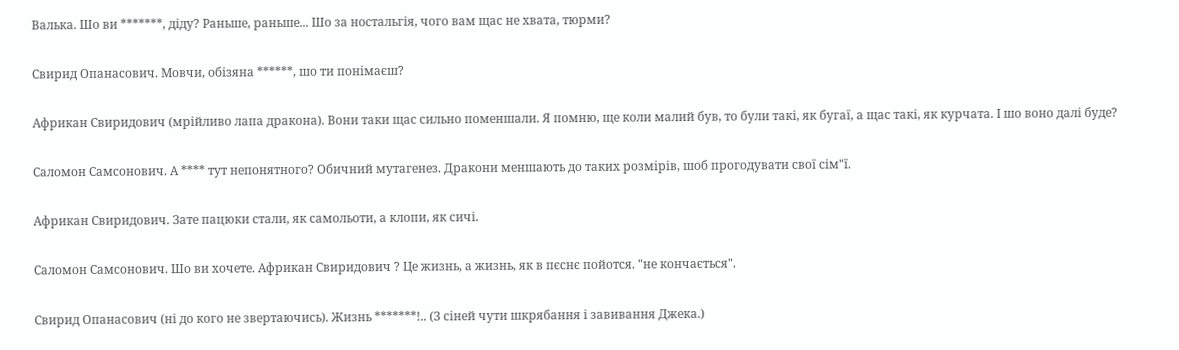Валька. Шо ви *******, діду? Раньше, раньше... Шо за ностальгія, чого вам щас не хвата, тюрми?

Свирид Опанасович. Мовчи, обізяна ******, шо ти понімаєш?

Африкан Свиридович (мрійливо лапа дракона). Вони таки щас сильно поменшали. Я помню, ще коли малий був, то були такі, як бугаї, а щас такі, як курчата. І шо воно далі буде?

Саломон Самсонович. А **** тут непонятного? Обичний мутагенез. Дракони меншають до таких розмірів, шоб прогодувати свої сім"ї.

Африкан Свиридович. Зате пацюки стали, як самольоти, а клопи, як сичі.

Саломон Самсонович. Шо ви хочете. Африкан Свиридович ? Це жизнь, а жизнь, як в пєснє пойотся. "не кончається".

Свирид Опанасович (ні до кого не звертаючись). Жизнь *******!.. (З сіней чути шкрябання і завивання Джека.)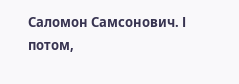Саломон Самсонович. І потом,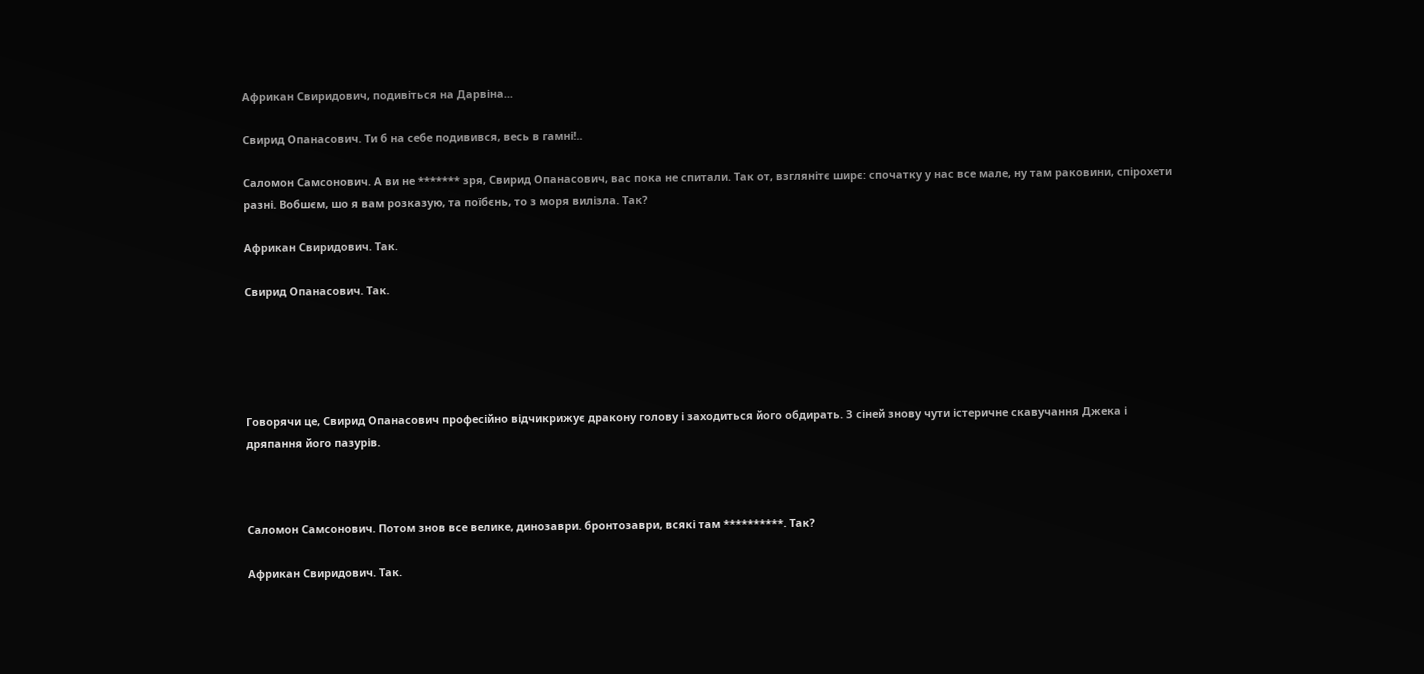Африкан Свиридович, подивіться на Дарвіна...

Свирид Опанасович. Ти б на себе подивився, весь в гамні!..

Саломон Самсонович. А ви не ******* зря, Свирид Опанасович, вас пока не спитали. Так от, взглянітє ширє: спочатку у нас все мале, ну там раковини, спірохети разні. Вобшєм, шо я вам розказую, та поїбєнь, то з моря вилізла. Так?

Африкан Свиридович. Так.

Свирид Опанасович. Так.





Говорячи це, Свирид Опанасович професійно відчикрижує дракону голову і заходиться його обдирать. З сіней знову чути істеричне скавучання Джека і дряпання його пазурів.



Саломон Самсонович. Потом знов все велике, динозаври. бронтозаври, всякі там **********. Так?

Африкан Свиридович. Так.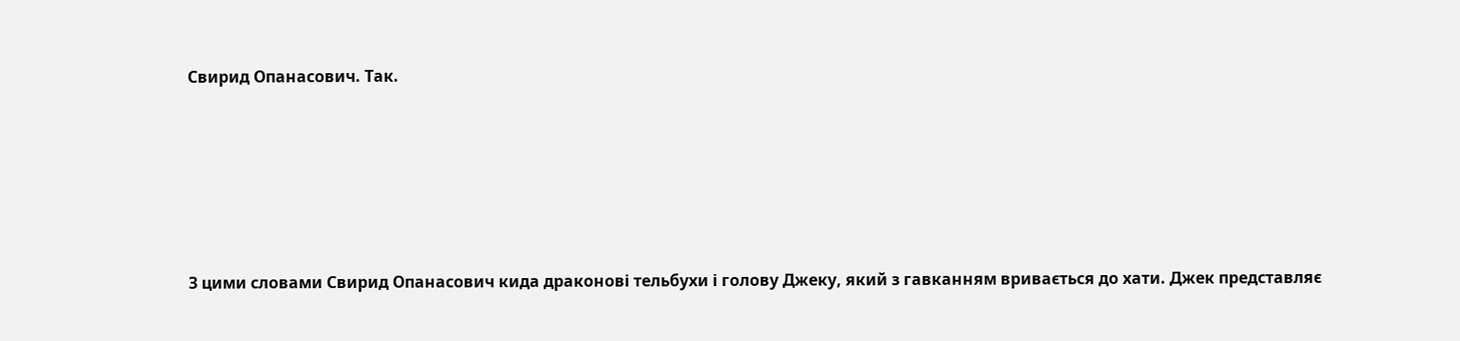Свирид Опанасович. Так.





З цими словами Свирид Опанасович кида драконові тельбухи і голову Джеку, який з гавканням вривається до хати. Джек представляє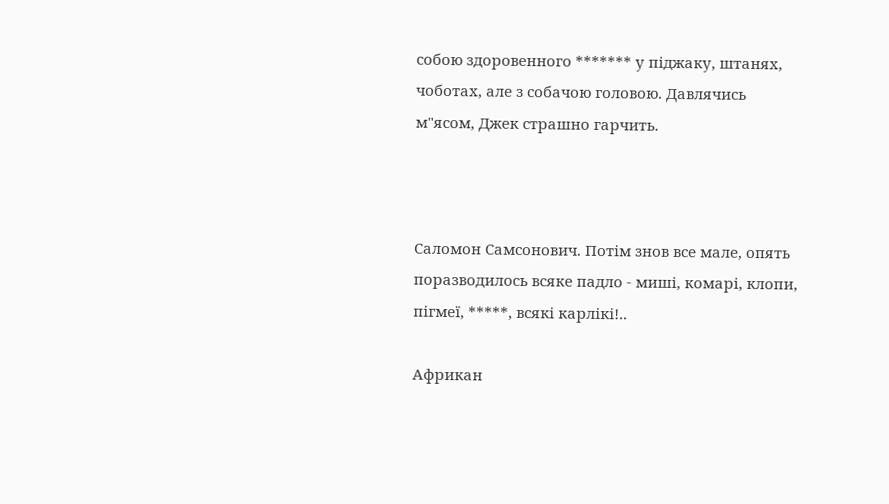собою здоровенного ******* у піджаку, штанях, чоботах, але з собачою головою. Давлячись м"ясом, Джек страшно гарчить.



Саломон Самсонович. Потім знов все мале, опять поразводилось всяке падло - миші, комарі, клопи, пігмеї, *****, всякі карлікі!..

Африкан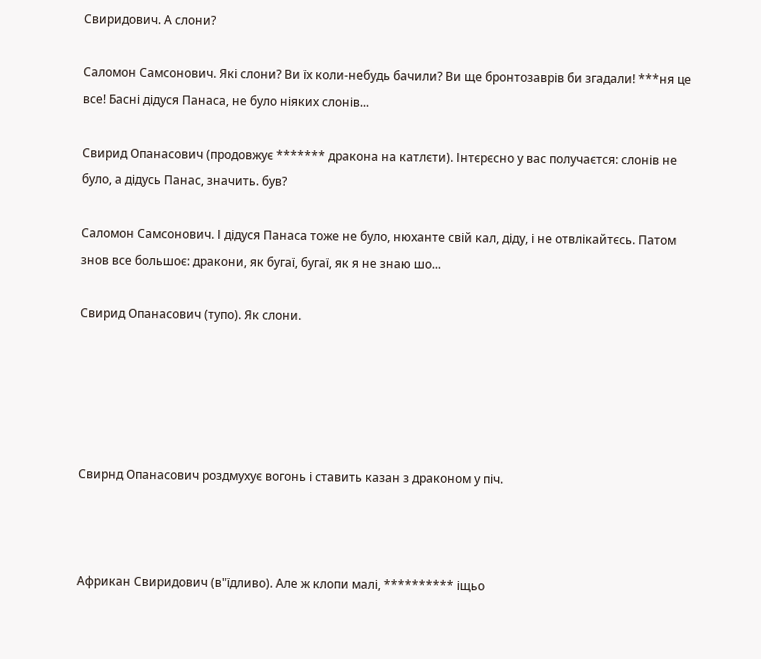Свиридович. А слони?

Саломон Самсонович. Які слони? Ви їх коли-небудь бачили? Ви ще бронтозаврів би згадали! ***ня це все! Басні дідуся Панаса, не було ніяких слонів...

Свирид Опанасович (продовжує ******* дракона на катлєти). Інтєрєсно у вас получаєтся: слонів не було, а дідусь Панас, значить. був?

Саломон Самсонович. І дідуся Панаса тоже не було, нюханте свій кал, діду, і не отвлікайтєсь. Патом знов все большоє: дракони, як бугаї, бугаї, як я не знаю шо...

Свирид Опанасович (тупо). Як слони.





Свирнд Опанасович роздмухує вогонь і ставить казан з драконом у піч.



Африкан Свиридович (в"їдливо). Але ж клопи малі, ********** іщьо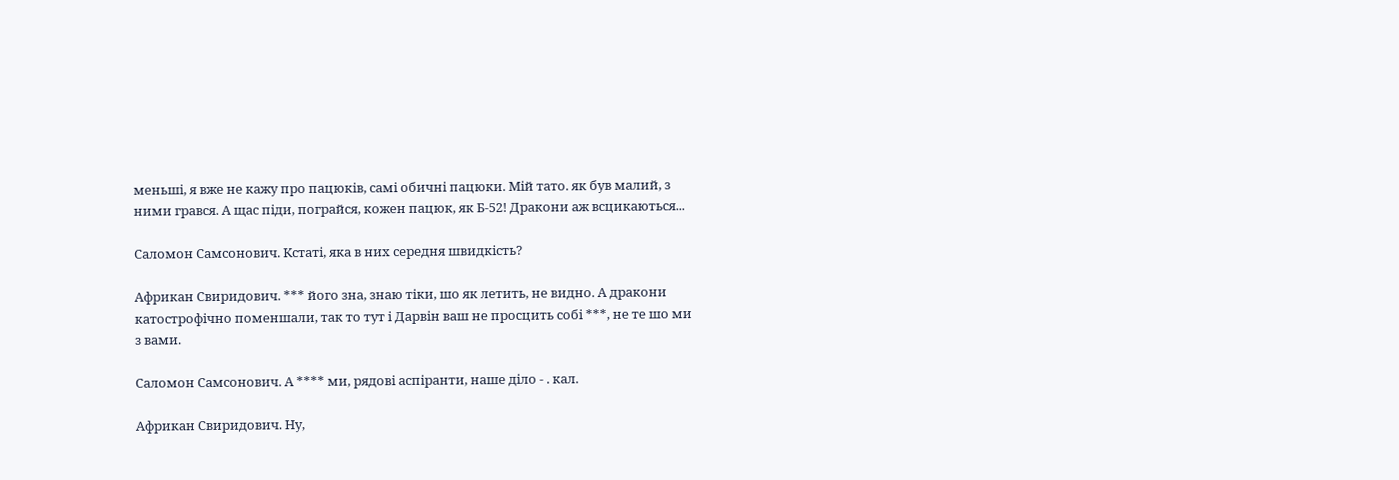меньші, я вже не кажу про пацюків, самі обичні пацюки. Мій тато. як був малий, з ними грався. А щас піди, пограйся, кожен пацюк, як Б-52! Дракони аж всцикаються...

Саломон Самсонович. Кстаті, яка в них середня швидкість?

Африкан Свиридович. *** його зна, знаю тіки, шо як летить, не видно. А дракони катострофічно поменшали, так то тут і Дарвін ваш не просцить собі ***, не те шо ми з вами.

Саломон Самсонович. А **** ми, рядові аспіранти, наше діло - . кал.

Африкан Свиридович. Ну,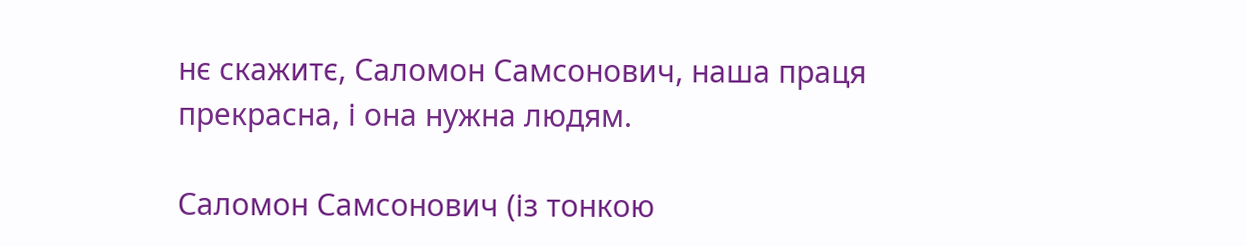нє скажитє, Саломон Самсонович, наша праця прекрасна, і она нужна людям.

Саломон Самсонович (із тонкою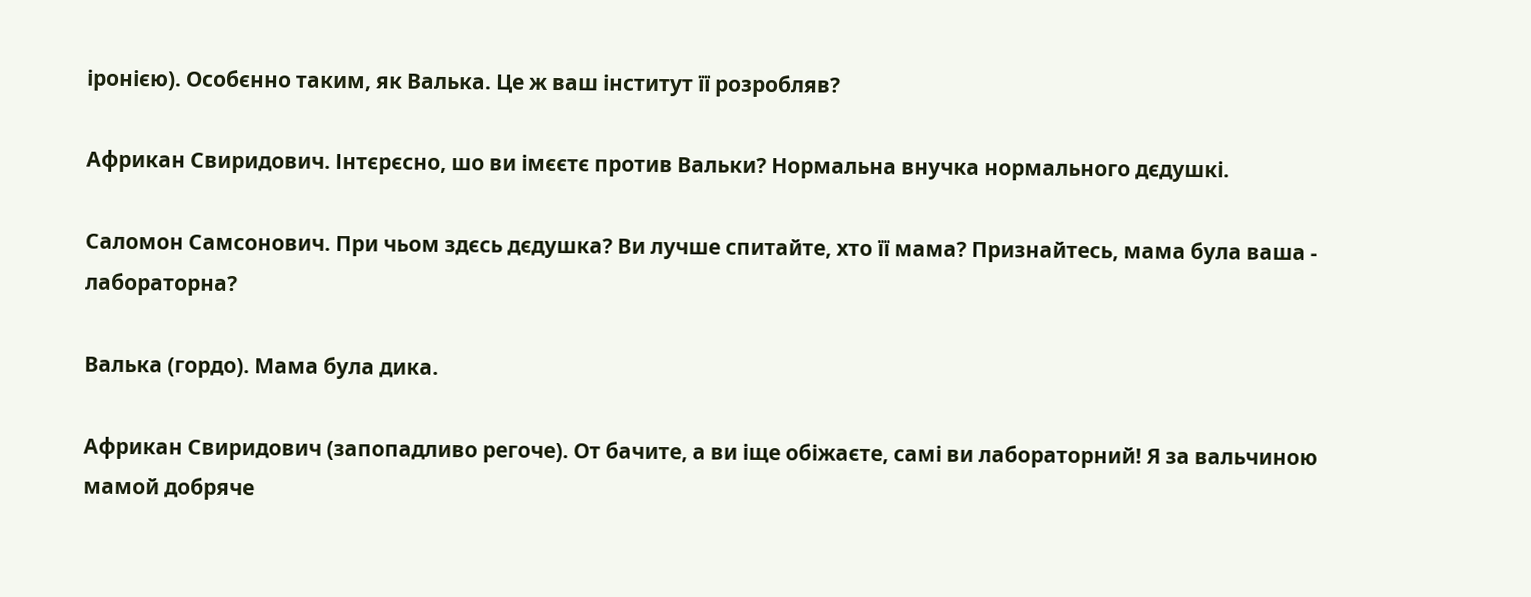іронією). Особєнно таким, як Валька. Це ж ваш інститут її розробляв?

Африкан Свиридович. Інтєрєсно, шо ви імєєтє против Вальки? Нормальна внучка нормального дєдушкі.

Саломон Самсонович. При чьом здєсь дєдушка? Ви лучше спитайте, хто її мама? Признайтесь, мама була ваша - лабораторна?

Валька (гордо). Мама була дика.

Африкан Свиридович (запопадливо регоче). От бачите, а ви іще обіжаєте, самі ви лабораторний! Я за вальчиною мамой добряче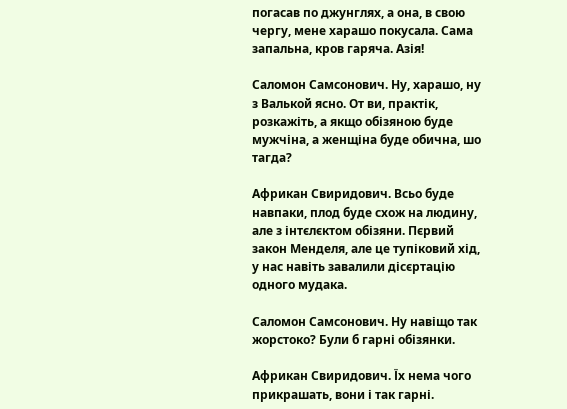погасав по джунглях, а она, в свою чергу, мене харашо покусала. Сама запальна, кров гаряча. Азія!

Саломон Самсонович. Ну, харашо, ну з Валькой ясно. От ви, практік, розкажіть, а якщо обізяною буде мужчіна, а женщіна буде обична, шо тагда?

Африкан Свиридович. Всьо буде навпаки, плод буде схож на людину, але з інтєлєктом обізяни. Пєрвий закон Менделя, але це тупіковий хід, у нас навіть завалили дісєртацію одного мудака.

Саломон Самсонович. Ну навіщо так жорстоко? Були б гарні обізянки.

Африкан Свиридович. Їх нема чого прикрашать, вони і так гарні.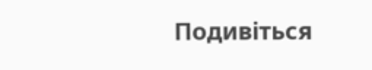Подивіться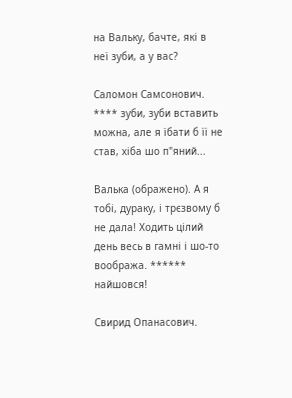на Вальку, бачте, які в неї зуби, а у вас?

Саломон Самсонович. **** зуби, зуби вставить можна, але я їбати б її не став, хіба шо п"яний...

Валька (ображено). А я тобі, дураку, і трєзвому б не дала! Ходить цілий день весь в гамні і шо-то вообража. ****** найшовся!

Свирид Опанасович.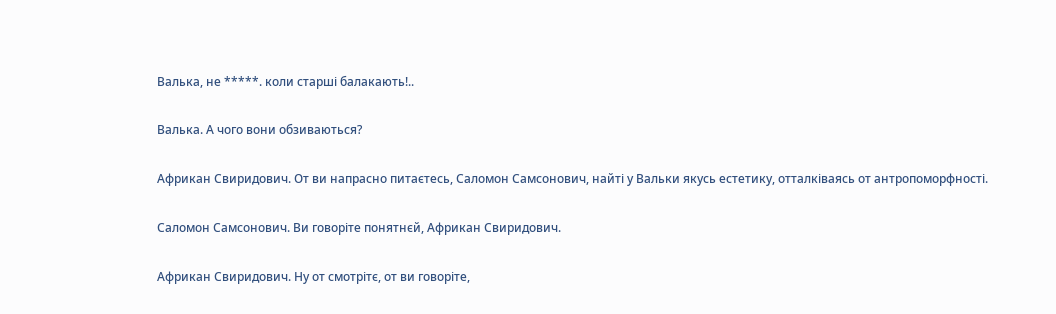Валька, не *****. коли старші балакають!..

Валька. А чого вони обзиваються?

Африкан Свиридович. От ви напрасно питаєтесь, Саломон Самсонович, найті у Вальки якусь естетику, отталківаясь от антропоморфності.

Саломон Самсонович. Ви говоріте понятнєй, Африкан Свиридович.

Африкан Свиридович. Ну от смотрітє, от ви говоріте,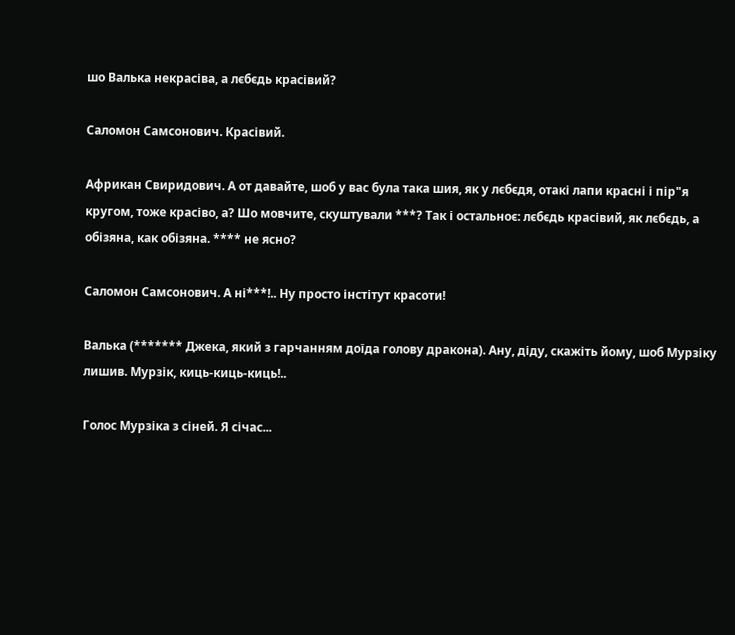шо Валька некрасіва, а лєбєдь красівий?

Саломон Самсонович. Красівий.

Африкан Свиридович. А от давайте, шоб у вас була така шия, як у лєбєдя, отакі лапи красні і пір"я кругом, тоже красіво, а? Шо мовчите, скуштували ***? Так і остальноє: лєбєдь красівий, як лєбєдь, а обізяна, как обізяна. **** не ясно?

Саломон Самсонович. А ні***!.. Ну просто інстітут красоти!

Валька (******* Джека, який з гарчанням доїда голову дракона). Ану, діду, скажіть йому, шоб Мурзіку лишив. Мурзік, киць-киць-киць!..

Голос Мурзіка з сіней. Я січас...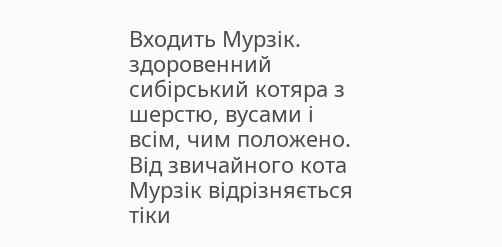Входить Мурзік. здоровенний сибірський котяра з шерстю, вусами і всім, чим положено. Від звичайного кота Мурзік відрізняється тіки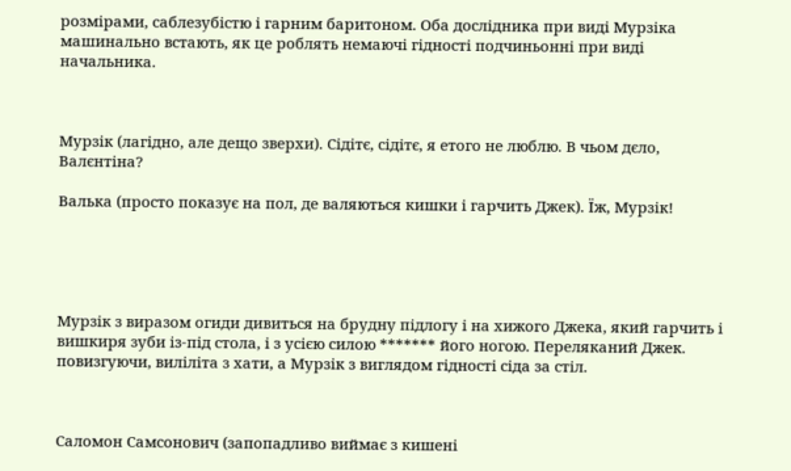розмірами, саблезубістю і гарним баритоном. Оба дослідника при виді Мурзіка машинально встають, як це роблять немаючі гідності подчиньонні при виді начальника.



Мурзік (лагідно, але дещо зверхи). Сідітє, сідітє, я етого не люблю. В чьом дєло, Валєнтіна?

Валька (просто показує на пол, де валяються кишки і гарчить Джек). Їж, Мурзік!





Мурзік з виразом огиди дивиться на брудну підлогу і на хижого Джека, який гарчить і вишкиря зуби із-під стола, і з усією силою ******* його ногою. Переляканий Джек. повизгуючи, виліліта з хати, а Мурзік з виглядом гідності сіда за стіл.



Саломон Самсонович (запопадливо виймає з кишені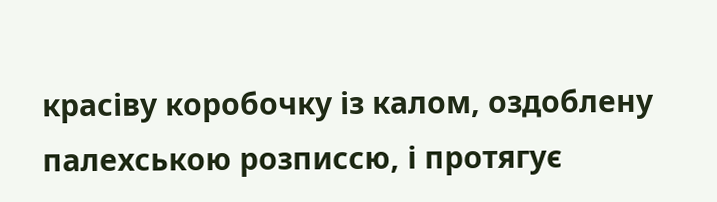красіву коробочку із калом, оздоблену палехською розписсю, і протягує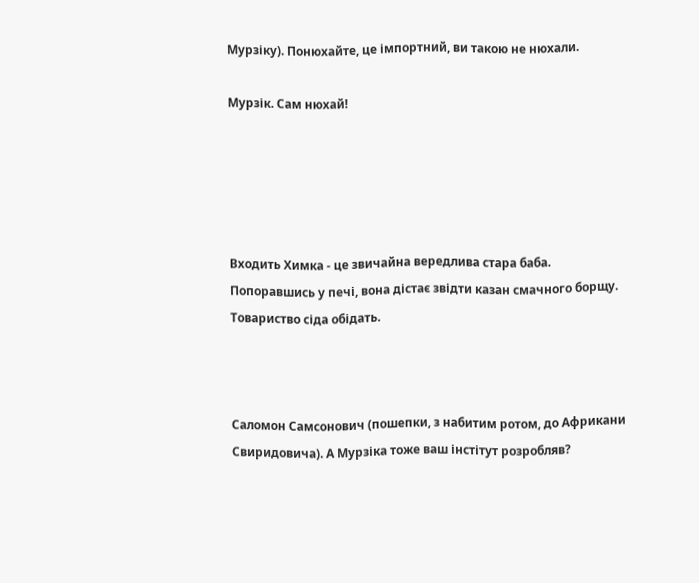Мурзіку). Понюхайте, це імпортний, ви такою не нюхали.

Мурзік. Сам нюхай!





Входить Химка - це звичайна вередлива стара баба. Попоравшись у печі, вона дістає звідти казан смачного борщу. Товариство сіда обідать.



Саломон Самсонович (пошепки, з набитим ротом, до Африкани Свиридовича). А Мурзіка тоже ваш інстітут розробляв?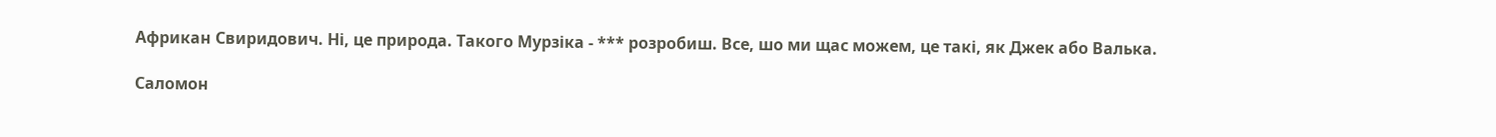Африкан Свиридович. Ні, це природа. Такого Мурзіка - *** розробиш. Все, шо ми щас можем, це такі, як Джек або Валька.

Саломон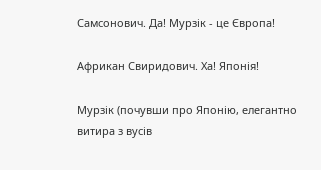Самсонович. Да! Мурзік - це Європа!

Африкан Свиридович. Ха! Японія!

Мурзік (почувши про Японію, елегантно витира з вусів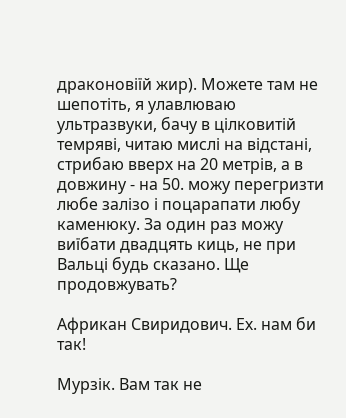драконовіїй жир). Можете там не шепотіть, я улавлюваю ультразвуки, бачу в цілковитій темряві, читаю мислі на відстані, стрибаю вверх на 20 метрів, а в довжину - на 50. можу перегризти любе залізо і поцарапати любу каменюку. За один раз можу виїбати двадцять киць, не при Вальці будь сказано. Ще продовжувать?

Африкан Свиридович. Ех. нам би так!

Мурзік. Вам так не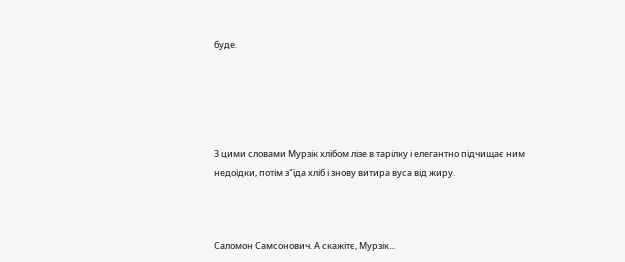буде.





З цими словами Мурзік хлібом лізе в тарілку і елегантно підчищає ним недоїдки, потім з"їда хліб і знову витира вуса від жиру.



Саломон Самсонович. А скажітє, Мурзік...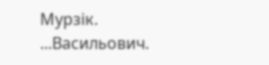Мурзік. ...Васильович.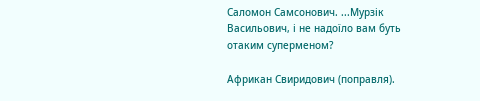Саломон Самсонович. ...Мурзік Васильович, і не надоїло вам буть отаким суперменом?

Африкан Свиридович (поправля).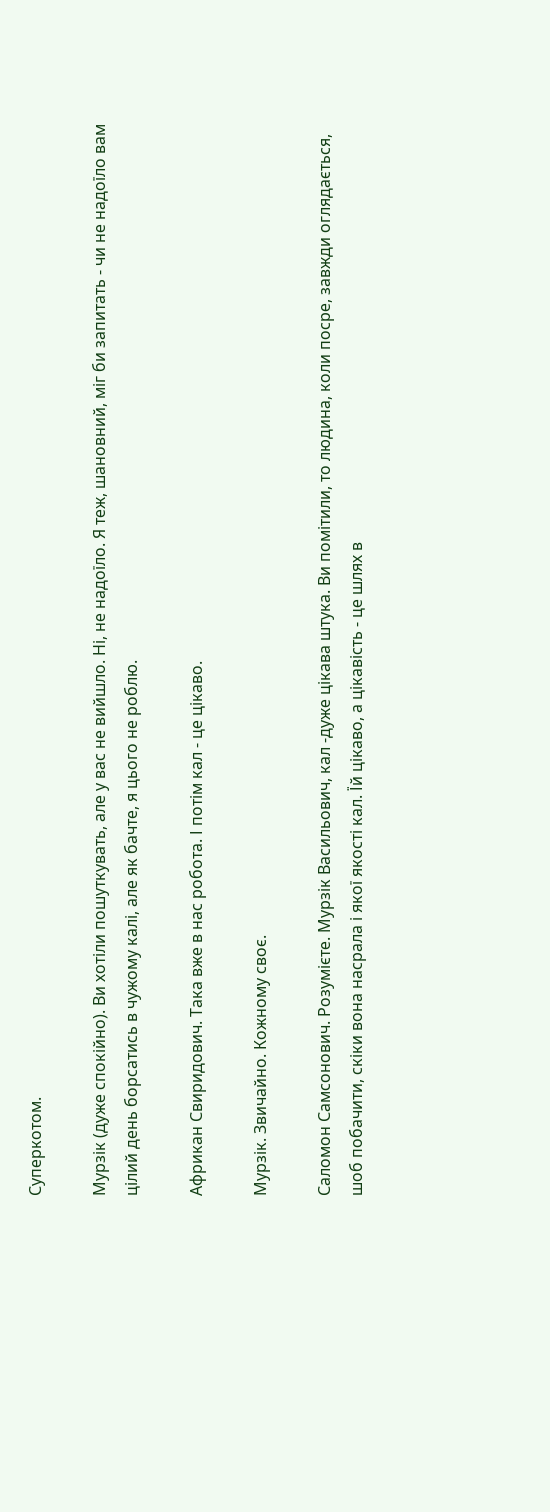Суперкотом.

Мурзік (дуже спокійно). Ви хотіли пошуткувать, але у вас не вийшло. Ні, не надоїло. Я теж, шановний, міг би запитать - чи не надоїло вам цілий день борсатись в чужому калі, але як бачте, я цього не роблю.

Африкан Свиридович. Така вже в нас робота. І потім кал - це цікаво.

Мурзік. Звичайно. Кожному своє.

Саломон Самсонович. Розумієте. Мурзік Васильович, кал -дуже цікава штука. Ви помітили, то людина, коли посре, завжди оглядається, шоб побачити, скіки вона насрала і якої якості кал. Їй цікаво, а цікавість - це шлях в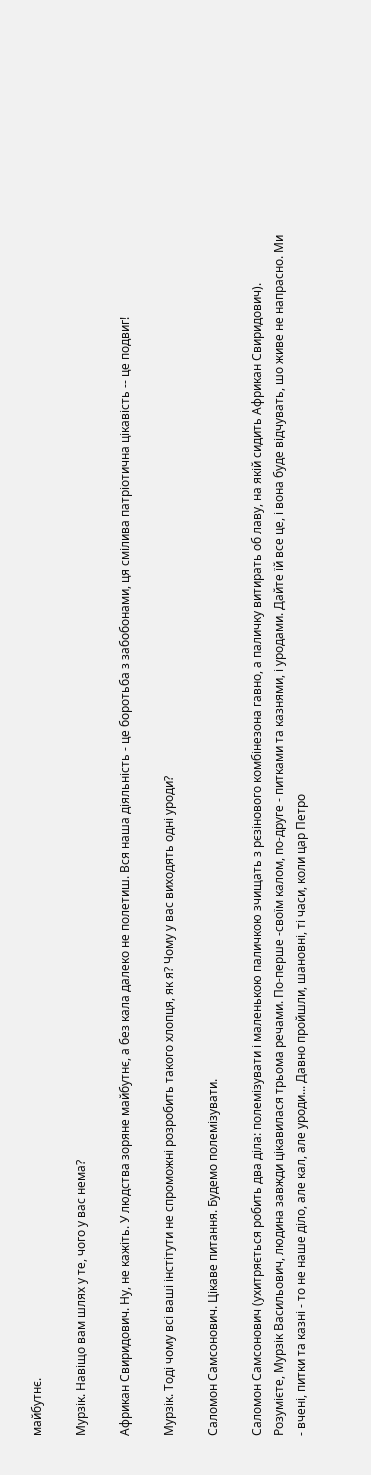майбутнє.

Мурзік. Навіщо вам шлях у те, чого у вас нема?

Африкан Свиридович. Ну, не кажіть. У людства зоряне майбутнє, а без кала далеко не полетиш. Вся наша діяльність - це боротьба з забобонами, ця смілива патріотична цікавість -- це подвиг!

Мурзік. Тоді чому всі ваші інстітути не спроможні розробить такого хлопця, як я? Чому у вас виходять одні уроди?

Саломон Самсонович. Цікаве питання. Будемо полемізувати.

Саломон Самсонович (ухитряється робить два діла: полемізувати і маленькою паличкою зчищать з рєзінового комбінезона гавно, а паличку витирать об лаву, на якій сидить Африкан Свиридович). Розумієте, Мурзік Васильович, людина завжди цікавилася трьома речами. По-перше -своїм калом, по-друге - питками та казнями, і уродами. Дайте їй все це, і вона буде відчувать, шо живе не напрасно. Ми - вчені, питки та казні - то не наше діло, але кал, але уроди... Давно пройшли, шановні, ті часи, коли цар Петро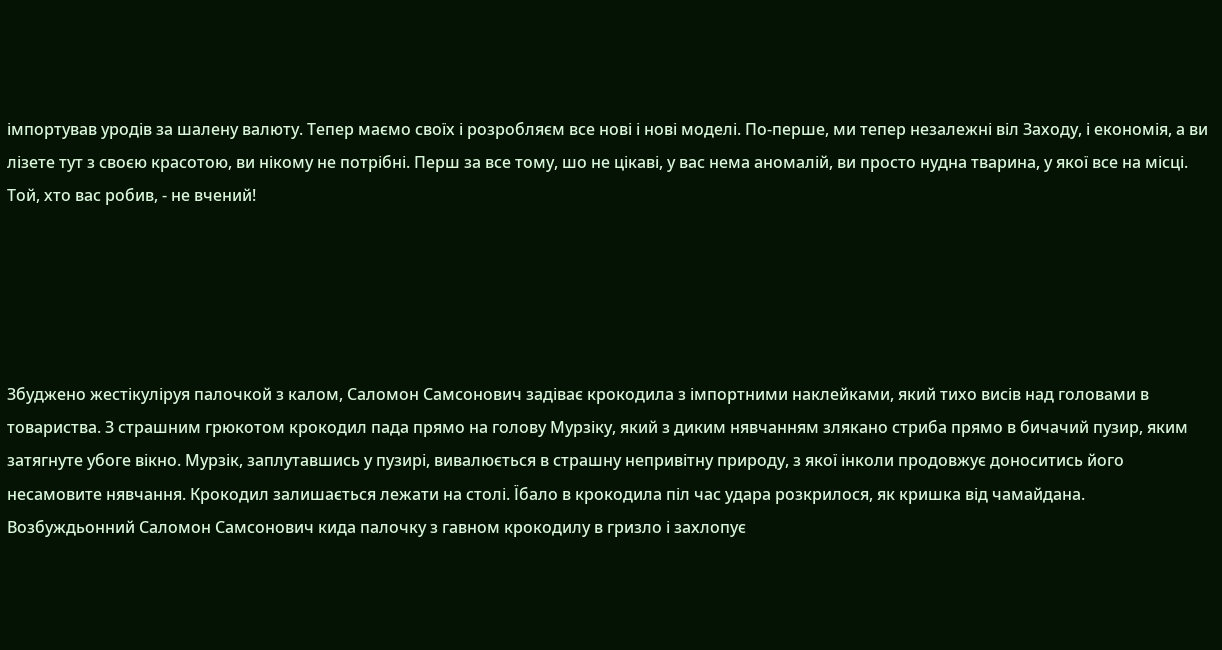імпортував уродів за шалену валюту. Тепер маємо своїх і розробляєм все нові і нові моделі. По-перше, ми тепер незалежні віл Заходу, і економія, а ви лізете тут з своєю красотою, ви нікому не потрібні. Перш за все тому, шо не цікаві, у вас нема аномалій, ви просто нудна тварина, у якої все на місці. Той, хто вас робив, - не вчений!





Збуджено жестікуліруя палочкой з калом, Саломон Самсонович задіває крокодила з імпортними наклейками, який тихо висів над головами в товариства. З страшним грюкотом крокодил пада прямо на голову Мурзіку, який з диким нявчанням злякано стриба прямо в бичачий пузир, яким затягнуте убоге вікно. Мурзік, заплутавшись у пузирі, вивалюється в страшну непривітну природу, з якої інколи продовжує доноситись його несамовите нявчання. Крокодил залишається лежати на столі. Їбало в крокодила піл час удара розкрилося, як кришка від чамайдана. Возбуждьонний Саломон Самсонович кида палочку з гавном крокодилу в гризло і захлопує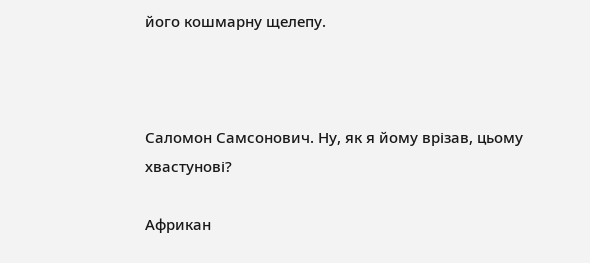його кошмарну щелепу.



Саломон Самсонович. Ну, як я йому врізав, цьому хвастунові?

Африкан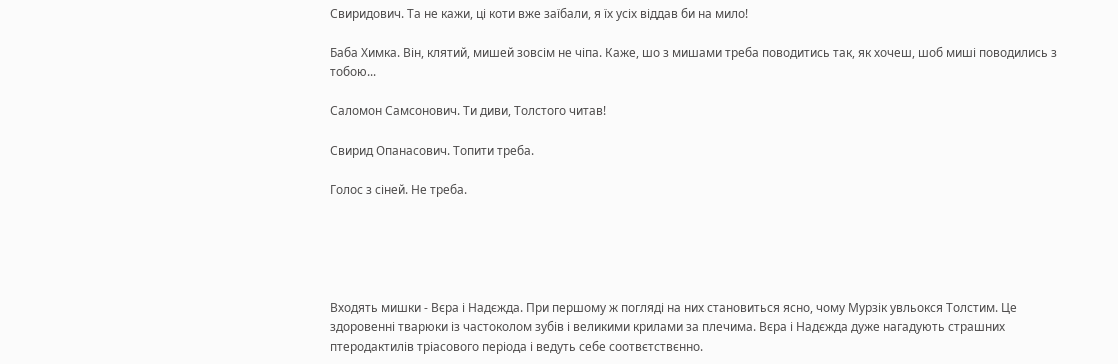Свиридович. Та не кажи, ці коти вже заїбали, я їх усіх віддав би на мило!

Баба Химка. Він, клятий, мишей зовсім не чіпа. Каже, шо з мишами треба поводитись так, як хочеш, шоб миші поводились з тобою...

Саломон Самсонович. Ти диви, Толстого читав!

Свирид Опанасович. Топити треба.

Голос з сіней. Не треба.





Входять мишки - Вєра і Надєжда. При першому ж погляді на них становиться ясно, чому Мурзік увльокся Толстим. Це здоровенні тварюки із частоколом зубів і великими крилами за плечима. Вєра і Надєжда дуже нагадують страшних птеродактилів тріасового періода і ведуть себе соотвєтствєнно.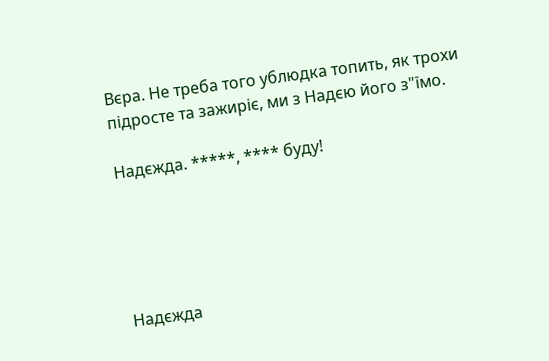Вєра. Не треба того ублюдка топить, як трохи підросте та зажиріє, ми з Надєю його з"їмо.

Надєжда. *****, **** буду!





Надєжда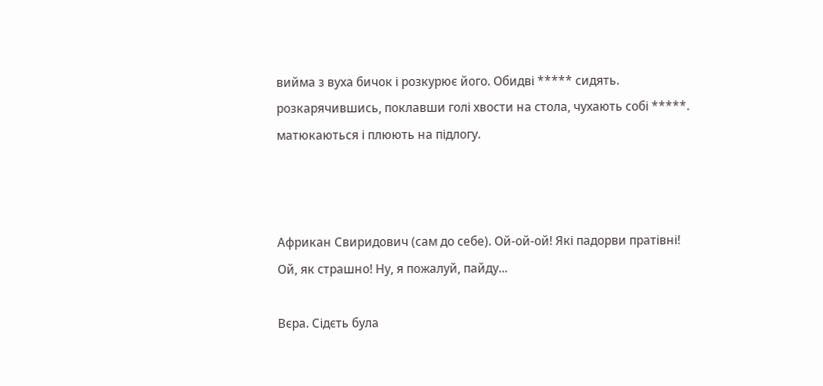вийма з вуха бичок і розкурює його. Обидві ***** сидять. розкарячившись, поклавши голі хвости на стола, чухають собі *****. матюкаються і плюють на підлогу.



Африкан Свиридович (сам до себе). Ой-ой-ой! Які падорви пратівні! Ой, як страшно! Ну, я пожалуй, пайду...

Вєра. Сідєть була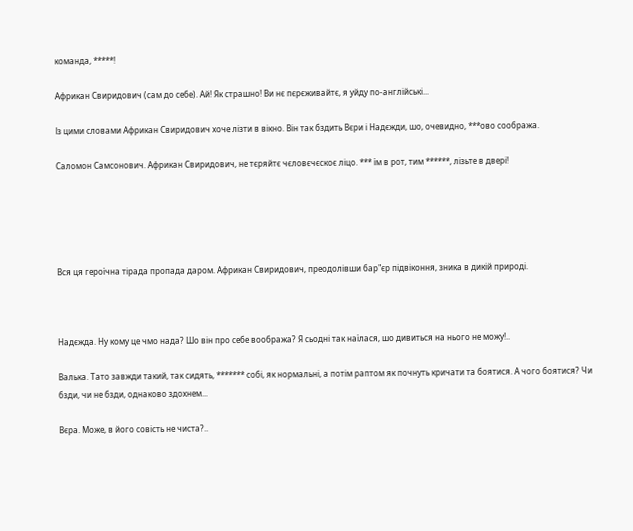команда, *****!

Африкан Свиридович (сам до себе). Ай! Як страшно! Ви нє пєрєживайтє, я уйду по-англійські...

Із цими словами Африкан Свиридович хоче лізти в вікно. Він так бздить Вєри і Надєжди, шо, очевидно, ***ово сообража.

Саломон Самсонович. Африкан Свиридович, не тєряйтє чєловєчєскоє ліцо. *** їм в рот, тим ******, лізьте в двері!





Вся ця героїчна тірада пропада даром. Африкан Свиридович, преодолівши бар"єр підвіконня, зника в дикій природі.



Надєжда. Ну кому це чмо нада? Шо він про себе вообража? Я сьодні так наїлася, шо дивиться на нього не можу!..

Валька. Тато завжди такий, так сидять, ******* собі, як нормальні, а потім раптом як почнуть кричати та боятися. А чого боятися? Чи бзди, чи не бзди, однаково здохнем...

Вєра. Може, в його совість не чиста?..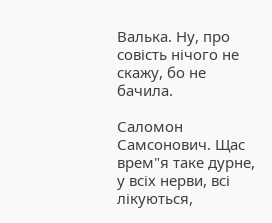Валька. Ну, про совість нічого не скажу, бо не бачила.

Саломон Самсонович. Щас врем"я таке дурне, у всіх нерви, всі лікуються,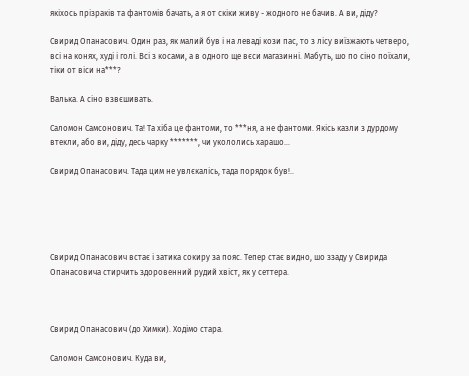якіхось прізраків та фантомів бачать, а я от скіки живу - жодного не бачив. А ви, діду?

Свирид Опанасович. Один раз, як малий був і на леваді кози пас, то з лісу виїзжають четверо, всі на конях, худі і голі. Всі з косами, а в одного ще вєси магазинні. Мабуть, шо по сіно поїхали, тіки от віси на***?

Валька. А сіно взвєшивать.

Саломон Самсонович. Та! Та хіба це фантоми, то ***ня, а не фантоми. Якісь казли з дурдому втекли, або ви, діду, десь чарку *******, чи укололись харашо...

Свирид Опанасович. Тада цим не увлєкалісь, тада порядок був!..





Свирид Опанасович встає і затика сокиру за пояс. Тепер стає видно, шо ззаду у Свирида Опанасовича стирчить здоровенний рудий хвіст, як у сеттера.



Свирид Опанасович (до Химки). Ходімо стара.

Саломон Самсонович. Куда ви,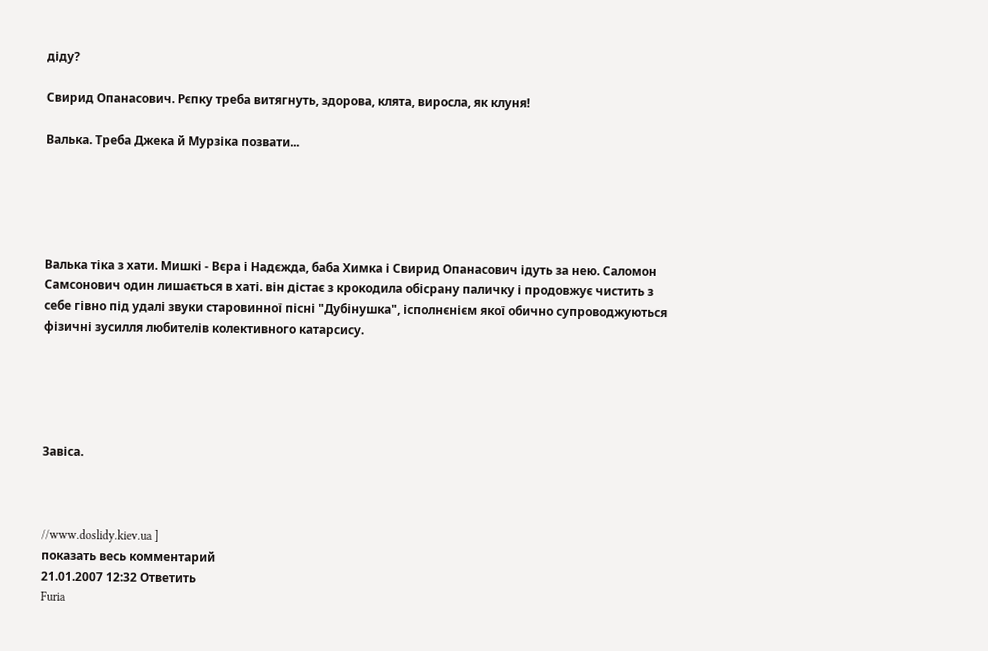діду?

Свирид Опанасович. Рєпку треба витягнуть, здорова, клята, виросла, як клуня!

Валька. Треба Джека й Мурзіка позвати...





Валька тіка з хати. Мишкі - Вєра і Надєжда, баба Химка і Свирид Опанасович ідуть за нею. Саломон Самсонович один лишається в хаті. він дістає з крокодила обісрану паличку і продовжує чистить з себе гівно під удалі звуки старовинної пісні "Дубінушка", ісполнєнієм якої обично супроводжуються фізичні зусилля любителів колективного катарсису.





Завіса.



//www.doslidy.kiev.ua ]
показать весь комментарий
21.01.2007 12:32 Ответить
Furia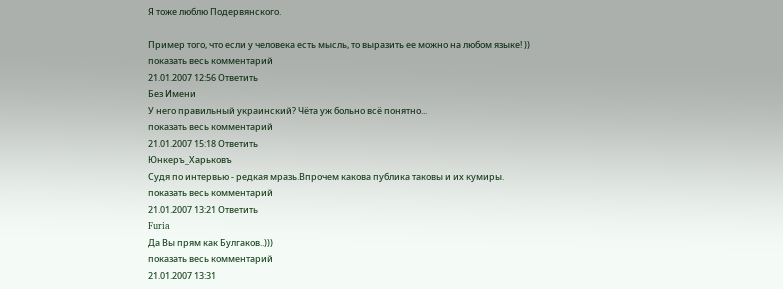Я тоже люблю Подервянского.

Пример того, что если у человека есть мысль, то выразить ее можно на любом языке! ))
показать весь комментарий
21.01.2007 12:56 Ответить
Без Имени
У него правильный украинский? Чёта уж больно всё понятно...
показать весь комментарий
21.01.2007 15:18 Ответить
Юнкеръ_Харьковъ
Судя по интервью - редкая мразь.Впрочем какова публика таковы и их кумиры.
показать весь комментарий
21.01.2007 13:21 Ответить
Furia
Да Вы прям как Булгаков..)))
показать весь комментарий
21.01.2007 13:31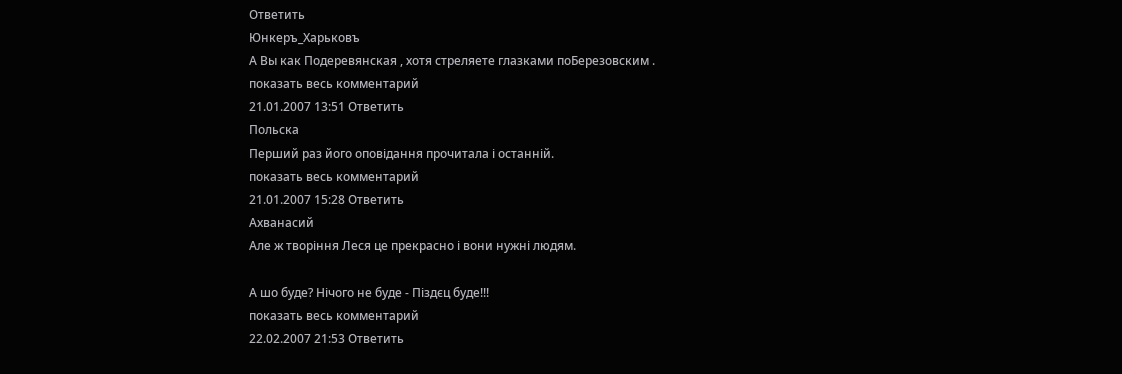Ответить
Юнкеръ_Харьковъ
А Вы как Подеревянская , хотя стреляете глазками поБерезовским .
показать весь комментарий
21.01.2007 13:51 Ответить
Польска
Перший раз його оповідання прочитала і останній.
показать весь комментарий
21.01.2007 15:28 Ответить
Ахванасий
Але ж творіння Леся це прекрасно і вони нужні людям.

А шо буде? Нічого не буде - Піздєц буде!!!
показать весь комментарий
22.02.2007 21:53 Ответить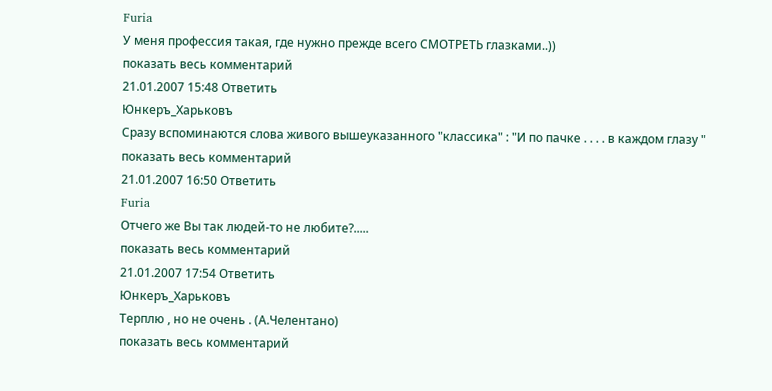Furia
У меня профессия такая, где нужно прежде всего СМОТРЕТЬ глазками..))
показать весь комментарий
21.01.2007 15:48 Ответить
Юнкеръ_Харьковъ
Сразу вспоминаются слова живого вышеуказанного "классика" : "И по пачке . . . . в каждом глазу "
показать весь комментарий
21.01.2007 16:50 Ответить
Furia
Отчего же Вы так людей-то не любите?.....
показать весь комментарий
21.01.2007 17:54 Ответить
Юнкеръ_Харьковъ
Терплю , но не очень . (А.Челентано)
показать весь комментарий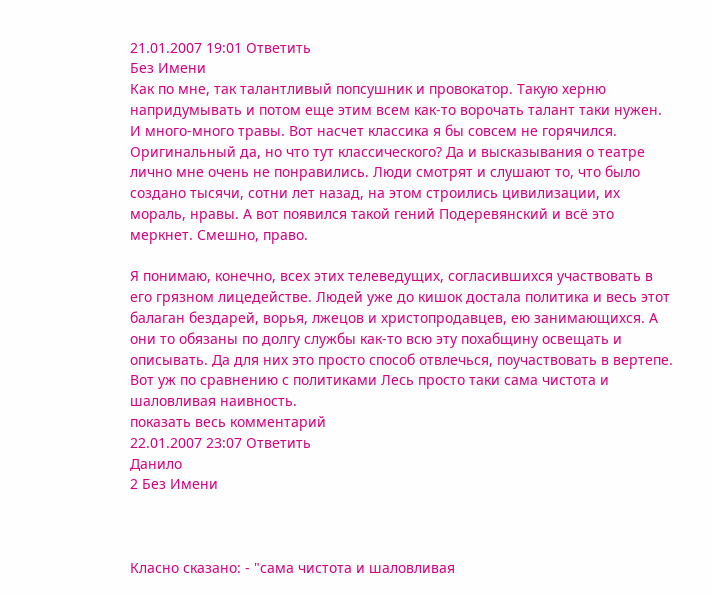21.01.2007 19:01 Ответить
Без Имени
Как по мне, так талантливый попсушник и провокатор. Такую херню напридумывать и потом еще этим всем как-то ворочать талант таки нужен. И много-много травы. Вот насчет классика я бы совсем не горячился. Оригинальный да, но что тут классического? Да и высказывания о театре лично мне очень не понравились. Люди смотрят и слушают то, что было создано тысячи, сотни лет назад, на этом строились цивилизации, их мораль, нравы. А вот появился такой гений Подеревянский и всё это меркнет. Смешно, право.

Я понимаю, конечно, всех этих телеведущих, согласившихся участвовать в его грязном лицедействе. Людей уже до кишок достала политика и весь этот балаган бездарей, ворья, лжецов и христопродавцев, ею занимающихся. А они то обязаны по долгу службы как-то всю эту похабщину освещать и описывать. Да для них это просто способ отвлечься, поучаствовать в вертепе. Вот уж по сравнению с политиками Лесь просто таки сама чистота и шаловливая наивность.
показать весь комментарий
22.01.2007 23:07 Ответить
Данило
2 Без Имени



Класно сказано: - "сама чистота и шаловливая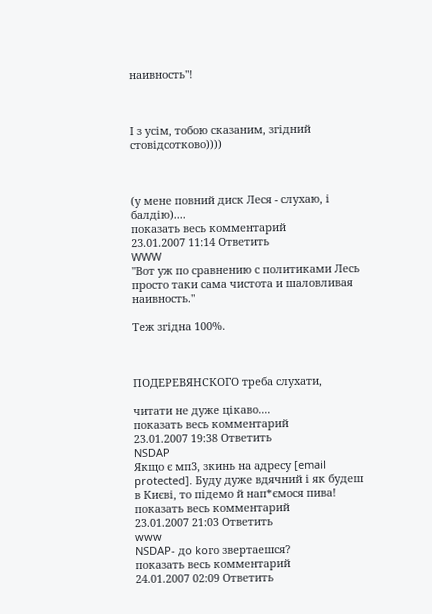наивность"!



І з усім, тобою сказаним, згідний стовідсотково))))



(у мене повний диск Леся - слухаю, і балдію)....
показать весь комментарий
23.01.2007 11:14 Ответить
WWW
"Вот уж по сравнению с политиками Лесь просто таки сама чистота и шаловливая наивность."

Teж згіднa 100%.



ПОДЕРЕВЯНСКОГО тpeбa слухати,

читати не дужe цiкaвo....
показать весь комментарий
23.01.2007 19:38 Ответить
NSDAP
Якщо є мп3, зкинь на адресу [email protected]. Буду дуже вдячний і як будеш в Києві, то підемо й нап*ємося пива!
показать весь комментарий
23.01.2007 21:03 Ответить
www
NSDAP- дo koгo звepтaeшся?
показать весь комментарий
24.01.2007 02:09 Ответить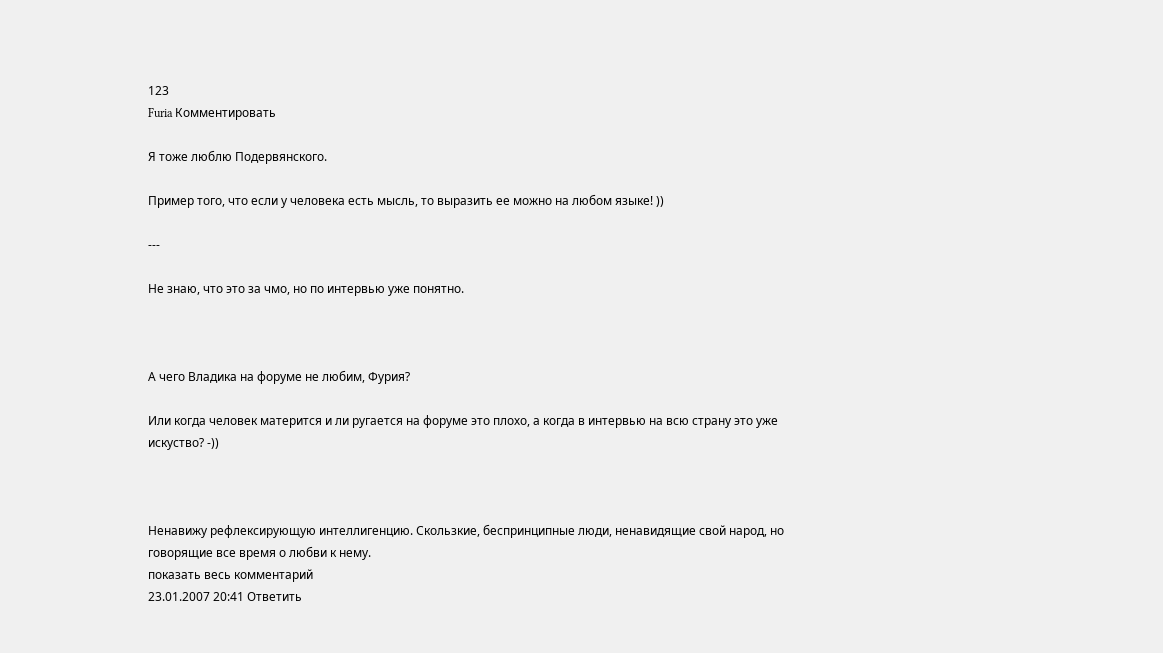123
Furia Комментировать

Я тоже люблю Подервянского.

Пример того, что если у человека есть мысль, то выразить ее можно на любом языке! ))

---

Не знаю, что это за чмо, но по интервью уже понятно.



А чего Владика на форуме не любим, Фурия?

Или когда человек матерится и ли ругается на форуме это плохо, а когда в интервью на всю страну это уже искуство? -))



Ненавижу рефлексирующую интеллигенцию. Скользкие, беспринципные люди, ненавидящие свой народ, но говорящие все время о любви к нему.
показать весь комментарий
23.01.2007 20:41 Ответить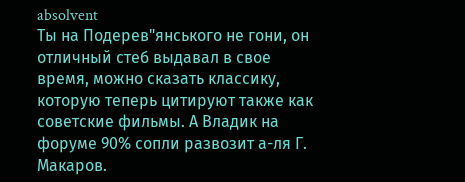absolvent
Ты на Подерев"янського не гони, он отличный стеб выдавал в свое время, можно сказать классику, которую теперь цитируют также как советские фильмы. А Владик на форуме 90% сопли развозит а-ля Г. Макаров.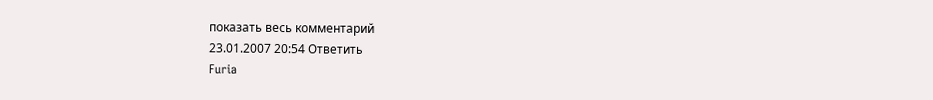показать весь комментарий
23.01.2007 20:54 Ответить
Furia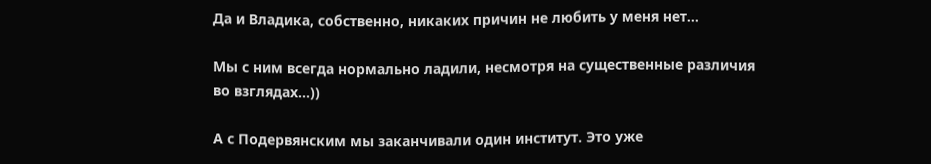Да и Владика, собственно, никаких причин не любить у меня нет...

Мы с ним всегда нормально ладили, несмотря на существенные различия во взглядах...))

А с Подервянским мы заканчивали один институт. Это уже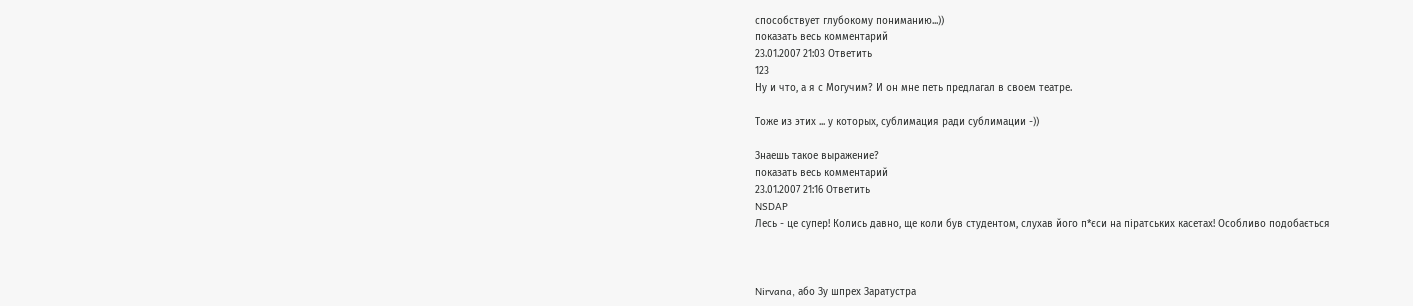способствует глубокому пониманию...))
показать весь комментарий
23.01.2007 21:03 Ответить
123
Ну и что, а я с Могучим? И он мне петь предлагал в своем театре.

Тоже из этих ... у которых, сублимация ради сублимации -))

Знаешь такое выражение?
показать весь комментарий
23.01.2007 21:16 Ответить
NSDAP
Лесь - це супер! Колись давно, ще коли був студентом, слухав його п*єси на піратських касетах! Особливо подобається



Nirvana, або Зу шпрех Заратустра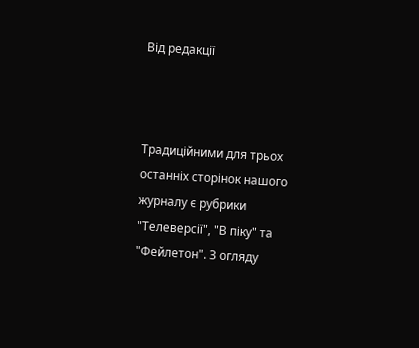Від редакції



Традиційними для трьох останніх сторінок нашого журналу є рубрики "Телеверсії", "В піку" та "Фейлетон". З огляду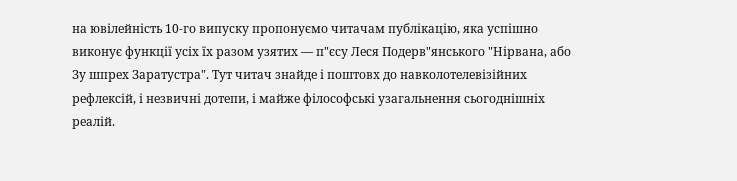на ювілейність 10-го випуску пропонуємо читачам публікацію, яка успішно виконує функції усіх їх разом узятих — п"єсу Леся Подерв"янського "Нірвана, або Зу шпрех Заратустра". Тут читач знайде і поштовх до навколотелевізійних рефлексій, і незвичні дотепи, і майже філософські узагальнення сьогоднішніх реалій.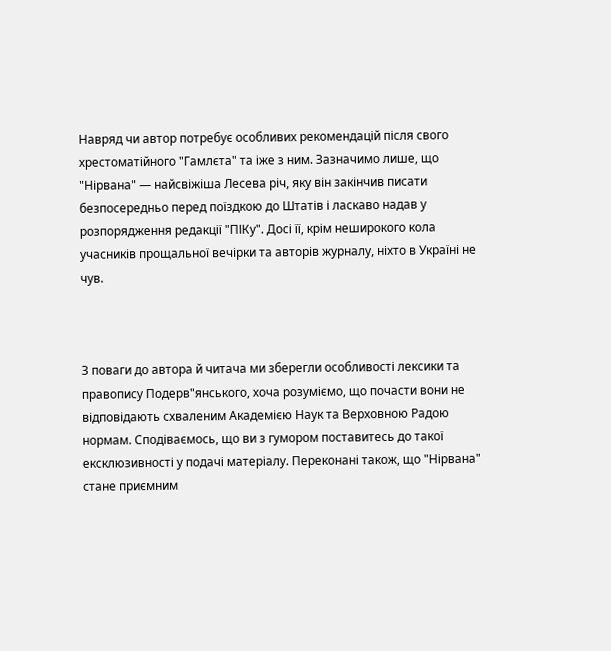Навряд чи автор потребує особливих рекомендацій після свого хрестоматійного "Гамлєта" та іже з ним. Зазначимо лише, що "Нірвана" — найсвіжіша Лесева річ, яку він закінчив писати безпосередньо перед поїздкою до Штатів і ласкаво надав у розпорядження редакції "ПІКу". Досі її, крім неширокого кола учасників прощальної вечірки та авторів журналу, ніхто в Україні не чув.



З поваги до автора й читача ми зберегли особливості лексики та правопису Подерв"янського, хоча розуміємо, що почасти вони не відповідають схваленим Академією Наук та Верховною Радою нормам. Сподіваємось, що ви з гумором поставитесь до такої ексклюзивності у подачі матеріалу. Переконані також, що "Нірвана" стане приємним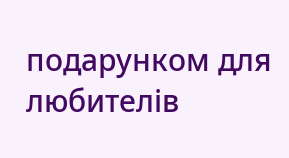подарунком для любителів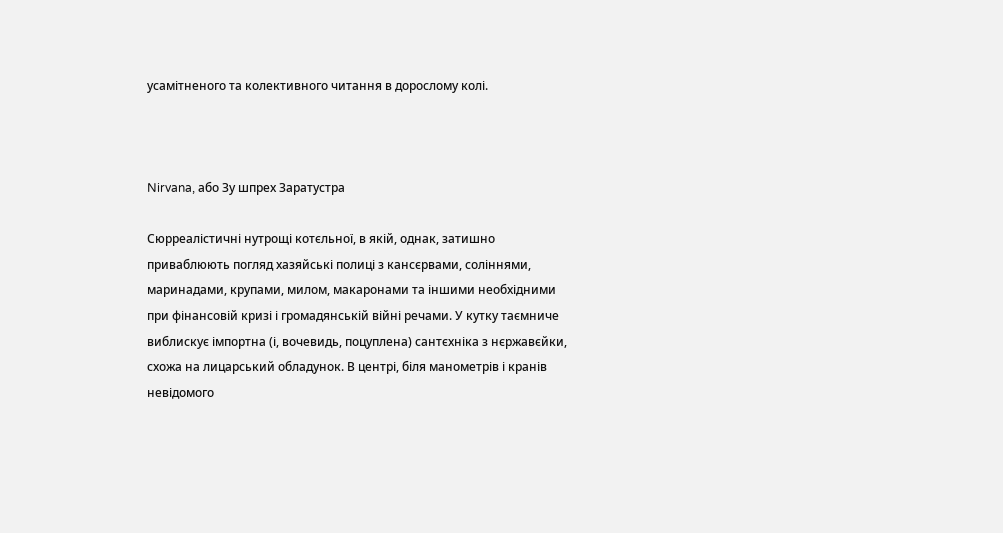усамітненого та колективного читання в дорослому колі.



Nirvana, або Зу шпрех Заратустра

Сюрреалістичні нутрощі котєльної, в якій, однак, затишно приваблюють погляд хазяйські полиці з кансєрвами, соліннями, маринадами, крупами, милом, макаронами та іншими необхідними при фінансовій кризі і громадянській війні речами. У кутку таємниче виблискує імпортна (і, вочевидь, поцуплена) сантєхніка з нєржавєйки, схожа на лицарський обладунок. В центрі, біля манометрів і кранів невідомого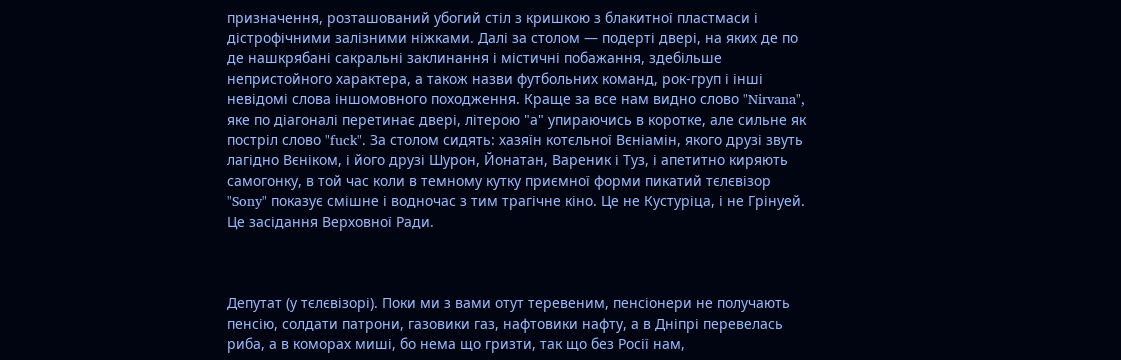призначення, розташований убогий стіл з кришкою з блакитної пластмаси і дістрофічними залізними ніжками. Далі за столом — подерті двері, на яких де по де нашкрябані сакральні заклинання і містичні побажання, здебільше непристойного характера, а також назви футбольних команд, рок-груп і інші невідомі слова іншомовного походження. Краще за все нам видно слово "Nirvana", яке по діагоналі перетинає двері, літерою "а" упираючись в коротке, але сильне як постріл слово "fuck". За столом сидять: хазяїн котєльної Вєніамін, якого друзі звуть лагідно Вєніком, і його друзі Шурон, Йонатан, Вареник і Туз, і апетитно киряють самогонку, в той час коли в темному кутку приємної форми пикатий тєлєвізор "Sony" показує смішне і водночас з тим трагічне кіно. Це не Кустуріца, і не Грінуей. Це засідання Верховної Ради.



Депутат (у тєлєвізорі). Поки ми з вами отут теревеним, пенсіонери не получають пенсію, солдати патрони, газовики газ, нафтовики нафту, а в Дніпрі перевелась риба, а в коморах миші, бо нема що гризти, так що без Росії нам,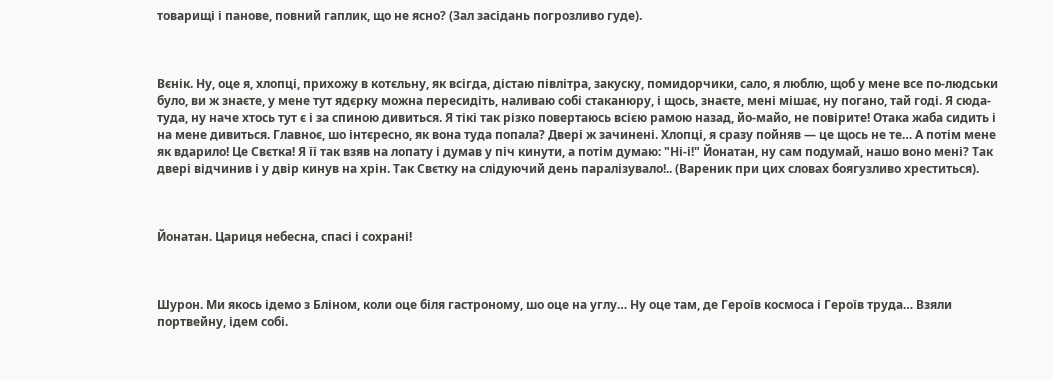товарищі і панове, повний гаплик, що не ясно? (Зал засідань погрозливо гуде).



Вєнік. Ну, оце я, хлопці, прихожу в котєльну, як всігда, дістаю півлітра, закуску, помидорчики, сало, я люблю, щоб у мене все по-людськи було, ви ж знаєте, у мене тут ядєрку можна пересидіть, наливаю собі стаканюру, і щось, знаєте, мені мішає, ну погано, тай годі. Я сюда-туда, ну наче хтось тут є і за спиною дивиться. Я тікі так різко повертаюсь всією рамою назад, йо-майо, не повірите! Отака жаба сидить і на мене дивиться. Главноє, шо інтєресно, як вона туда попала? Двері ж зачинені. Хлопці, я сразу пойняв — це щось не те… А потім мене як вдарило! Це Свєтка! Я її так взяв на лопату і думав у піч кинути, а потім думаю: "Ні-і!" Йонатан, ну сам подумай, нашо воно мені? Так двері відчинив і у двір кинув на хрін. Так Свєтку на слідуючий день паралізувало!.. (Вареник при цих словах боягузливо хреститься).



Йонатан. Цариця небесна, спасі і сохрані!



Шурон. Ми якось ідемо з Бліном, коли оце біля гастроному, шо оце на углу… Ну оце там, де Героїв космоса і Героїв труда… Взяли портвейну, ідем собі.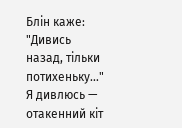Блін каже: "Дивись назад, тільки потихеньку…" Я дивлюсь — отакенний кіт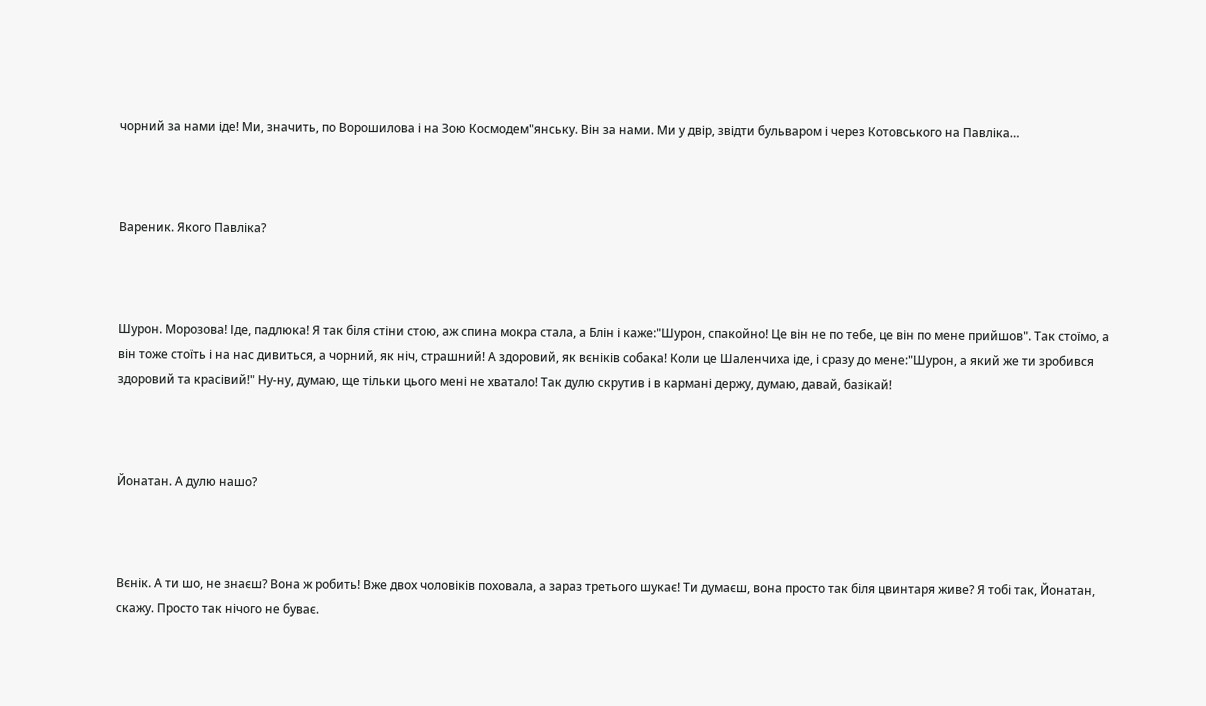чорний за нами іде! Ми, значить, по Ворошилова і на Зою Космодем"янську. Він за нами. Ми у двір, звідти бульваром і через Котовського на Павліка…



Вареник. Якого Павліка?



Шурон. Морозова! Іде, падлюка! Я так біля стіни стою, аж спина мокра стала, а Блін і каже:"Шурон, спакойно! Це він не по тебе, це він по мене прийшов". Так стоїмо, а він тоже стоїть і на нас дивиться, а чорний, як ніч, страшний! А здоровий, як вєніків собака! Коли це Шаленчиха іде, і сразу до мене:"Шурон, а який же ти зробився здоровий та красівий!" Ну-ну, думаю, ще тільки цього мені не хватало! Так дулю скрутив і в кармані держу, думаю, давай, базікай!



Йонатан. А дулю нашо?



Вєнік. А ти шо, не знаєш? Вона ж робить! Вже двох чоловіків поховала, а зараз третього шукає! Ти думаєш, вона просто так біля цвинтаря живе? Я тобі так, Йонатан, скажу. Просто так нічого не буває.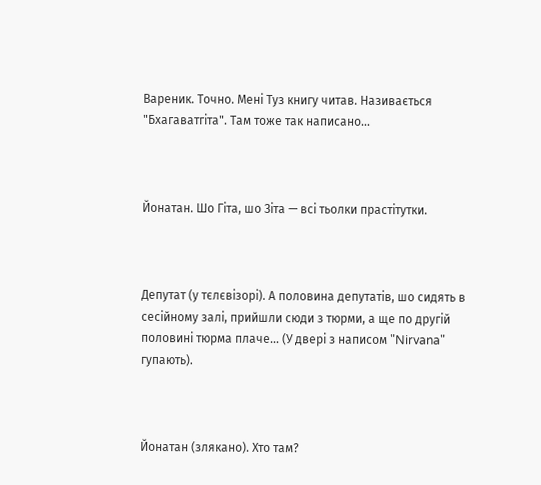Вареник. Точно. Мені Туз книгу читав. Називається "Бхагаватгіта". Там тоже так написано…



Йонатан. Шо Гіта, шо Зіта — всі тьолки прастітутки.



Депутат (у тєлєвізорі). А половина депутатів, шо сидять в сесійному залі, прийшли сюди з тюрми, а ще по другій половині тюрма плаче… (У двері з написом "Nirvana" гупають).



Йонатан (злякано). Хто там?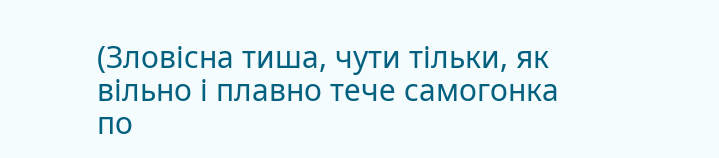(Зловісна тиша, чути тільки, як вільно і плавно тече самогонка по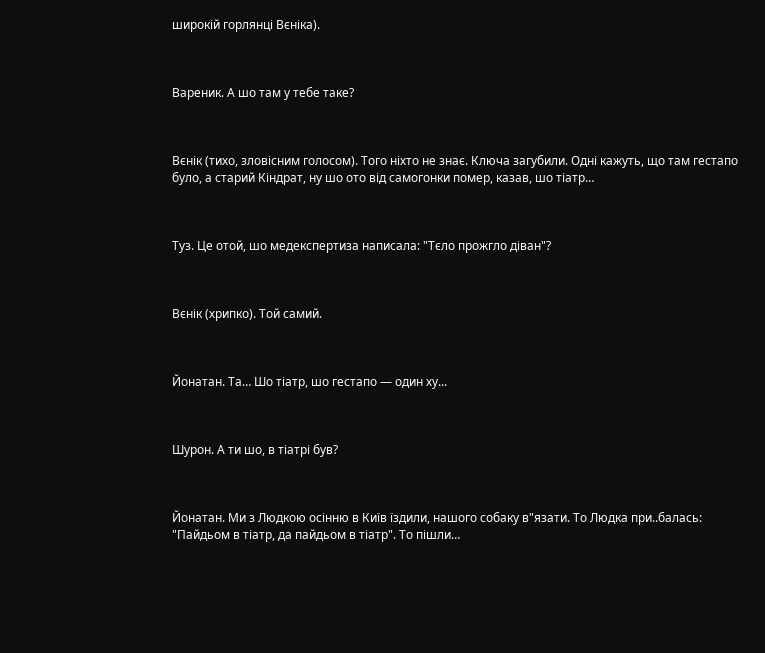широкій горлянці Вєніка).



Вареник. А шо там у тебе таке?



Вєнік (тихо, зловісним голосом). Того ніхто не знає. Ключа загубили. Одні кажуть, що там гестапо було, а старий Кіндрат, ну шо ото від самогонки помер, казав, шо тіатр…



Туз. Це отой, шо медекспертиза написала: "Тєло прожгло діван"?



Вєнік (хрипко). Той самий.



Йонатан. Та… Шо тіатр, шо гестапо — один ху...



Шурон. А ти шо, в тіатрі був?



Йонатан. Ми з Людкою осінню в Київ їздили, нашого собаку в"язати. То Людка при..балась: "Пайдьом в тіатр, да пайдьом в тіатр". То пішли…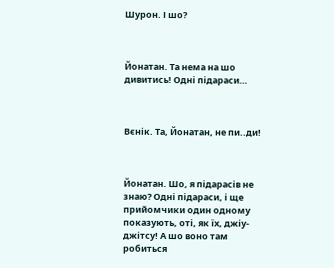Шурон. І шо?



Йонатан. Та нема на шо дивитись! Одні підараси…



Вєнік. Та, Йонатан, не пи..ди!



Йонатан. Шо, я підарасів не знаю? Одні підараси, і ще прийомчики один одному показують, оті, як їх, джіу-джітсу! А шо воно там робиться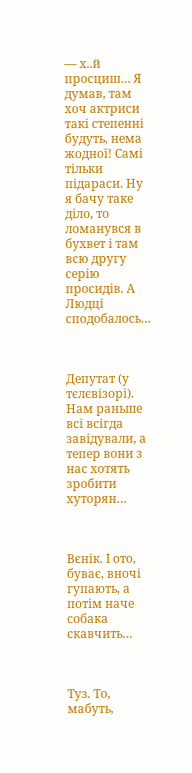— х..й просциш… Я думав, там хоч актриси такі степенні будуть, нема жодної! Самі тільки підараси. Ну я бачу таке діло, то ломанувся в бухвет і там всю другу серію просидів. А Людці сподобалось…



Депутат (у тєлєвізорі). Нам раньше всі всігда завідували, а тепер вони з нас хотять зробити хуторян…



Вєнік. І ото, буває, вночі гупають, а потім наче собака скавчить…



Туз. То, мабуть,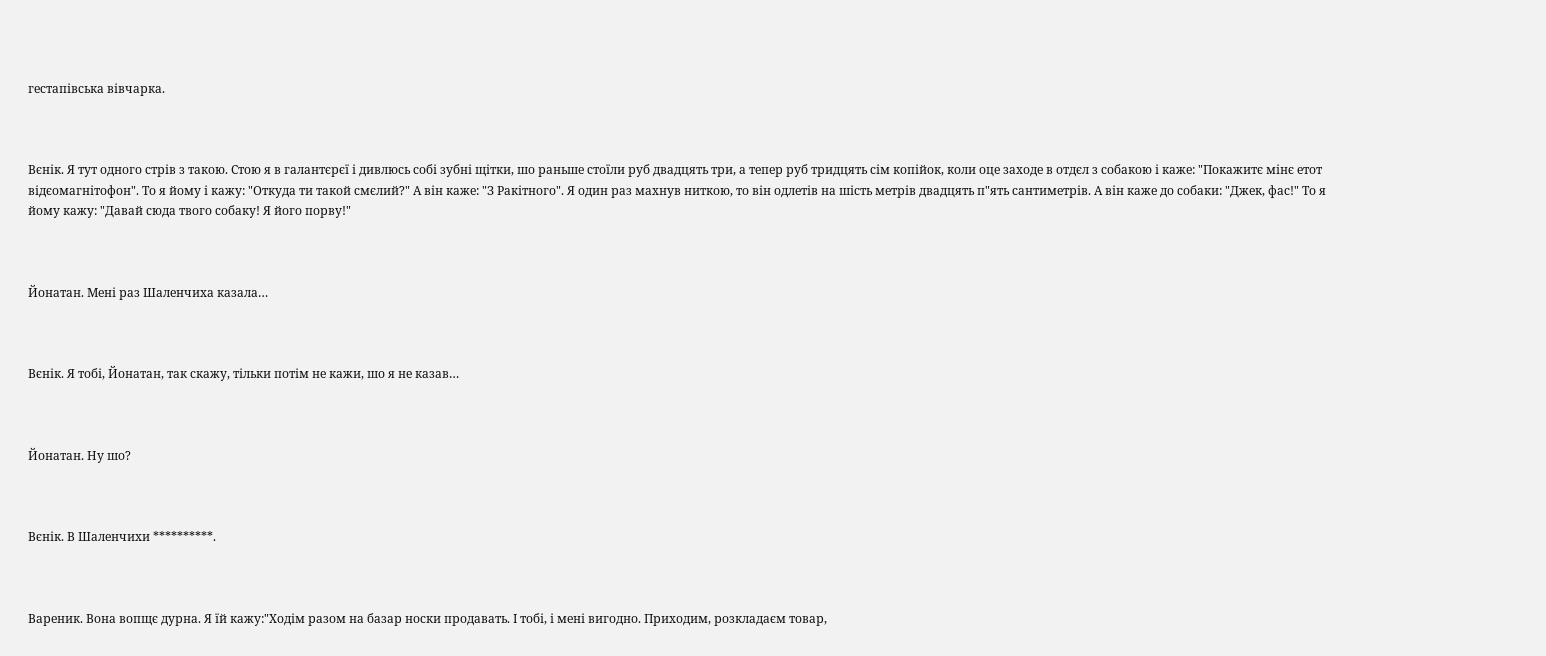гестапівська вівчарка.



Вєнік. Я тут одного стрів з такою. Стою я в галантєрєї і дивлюсь собі зубні щітки, шо раньше стоїли руб двадцять три, а тепер руб тридцять сім копійок, коли оце заходе в отдєл з собакою і каже: "Покажитє мінє етот відєомагнітофон". То я йому і кажу: "Откуда ти такой смєлий?" А він каже: "З Ракітного". Я один раз махнув ниткою, то він одлетів на шість метрів двадцять п"ять сантиметрів. А він каже до собаки: "Джек, фас!" То я йому кажу: "Давай сюда твого собаку! Я його порву!"



Йонатан. Мені раз Шаленчиха казала…



Вєнік. Я тобі, Йонатан, так скажу, тільки потім не кажи, шо я не казав…



Йонатан. Ну шо?



Вєнік. В Шаленчихи **********.



Вареник. Вона вопщє дурна. Я їй кажу:"Ходім разом на базар носки продавать. І тобі, і мені вигодно. Приходим, розкладаєм товар,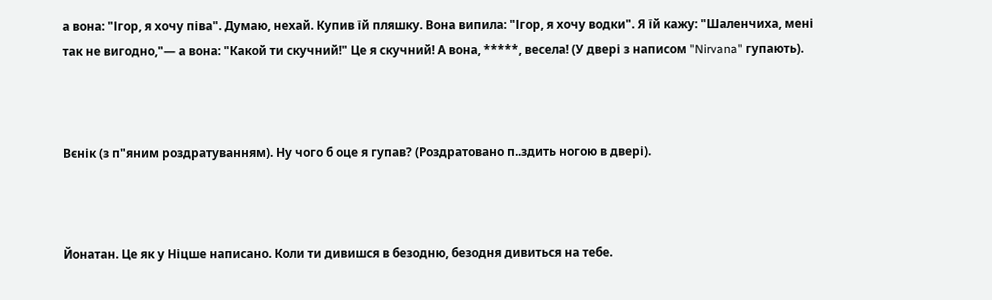а вона: "Ігор, я хочу піва". Думаю, нехай. Купив їй пляшку. Вона випила: "Ігор, я хочу водки". Я їй кажу: "Шаленчиха, мені так не вигодно,"— а вона: "Какой ти скучний!" Це я скучний! А вона, *****, весела! (У двері з написом "Nirvana" гупають).



Вєнік (з п"яним роздратуванням). Ну чого б оце я гупав? (Роздратовано п..здить ногою в двері).



Йонатан. Це як у Ніцше написано. Коли ти дивишся в безодню, безодня дивиться на тебе.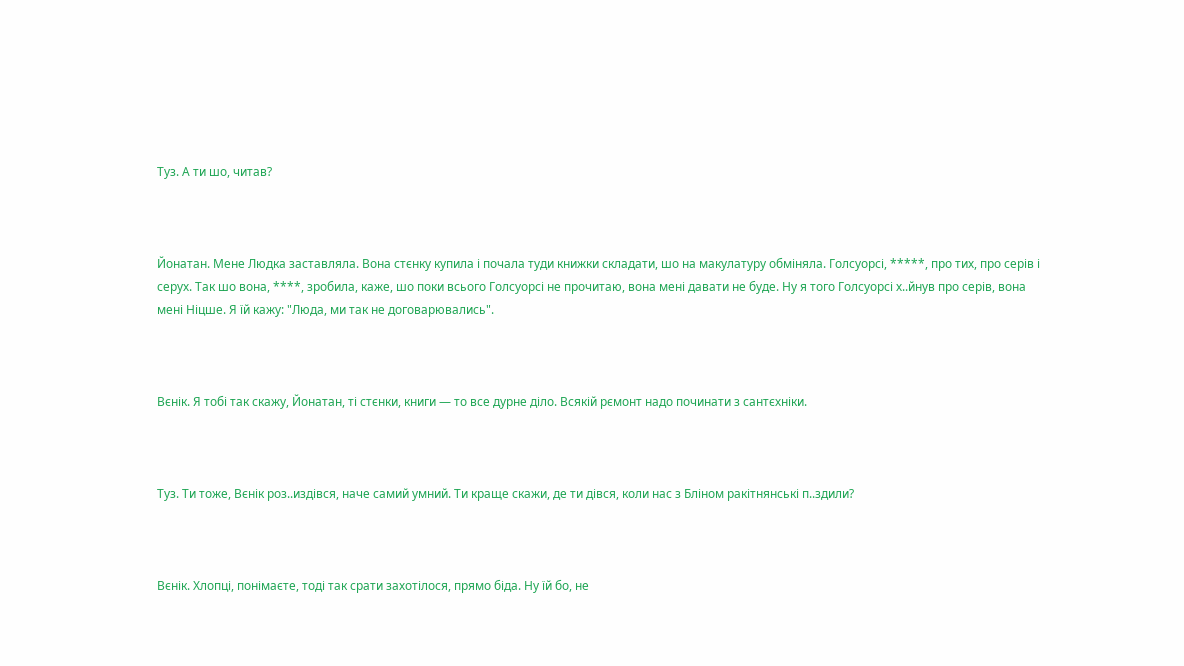Туз. А ти шо, читав?



Йонатан. Мене Людка заставляла. Вона стєнку купила і почала туди книжки складати, шо на макулатуру обміняла. Голсуорсі, *****, про тих, про серів і серух. Так шо вона, ****, зробила, каже, шо поки всього Голсуорсі не прочитаю, вона мені давати не буде. Ну я того Голсуорсі х..йнув про серів, вона мені Ніцше. Я їй кажу: "Люда, ми так не договарювались".



Вєнік. Я тобі так скажу, Йонатан, ті стєнки, книги — то все дурне діло. Всякій рємонт надо починати з сантєхніки.



Туз. Ти тоже, Вєнік роз..издівся, наче самий умний. Ти краще скажи, де ти дівся, коли нас з Бліном ракітнянські п..здили?



Вєнік. Хлопці, понімаєте, тоді так срати захотілося, прямо біда. Ну їй бо, не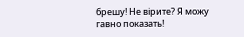брешу! Не вірите? Я можу гавно показать!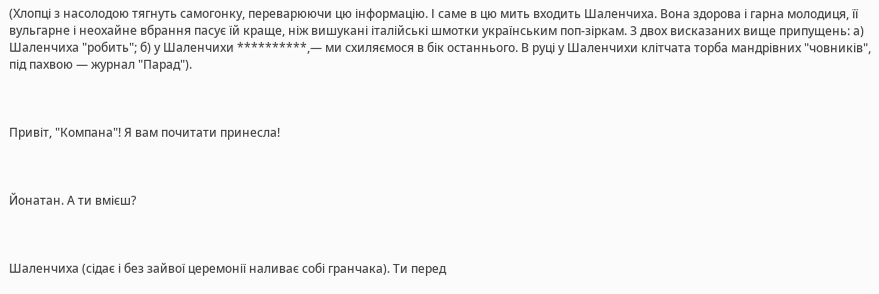(Хлопці з насолодою тягнуть самогонку, переварюючи цю інформацію. І саме в цю мить входить Шаленчиха. Вона здорова і гарна молодиця, її вульгарне і неохайне вбрання пасує їй краще, ніж вишукані італійські шмотки українським поп-зіркам. З двох висказаних вище припущень: а) Шаленчиха "робить"; б) у Шаленчихи **********,— ми схиляємося в бік останнього. В руці у Шаленчихи клітчата торба мандрівних "човників", під пахвою — журнал "Парад").



Привіт, "Компана"! Я вам почитати принесла!



Йонатан. А ти вмієш?



Шаленчиха (сідає і без зайвої церемонії наливає собі гранчака). Ти перед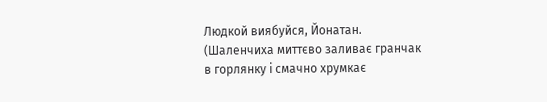Людкой виябуйся, Йонатан. (Шаленчиха миттєво заливає гранчак в горлянку і смачно хрумкає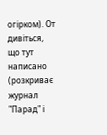огірком). От дивіться, що тут написано (розкриває журнал "Парад" і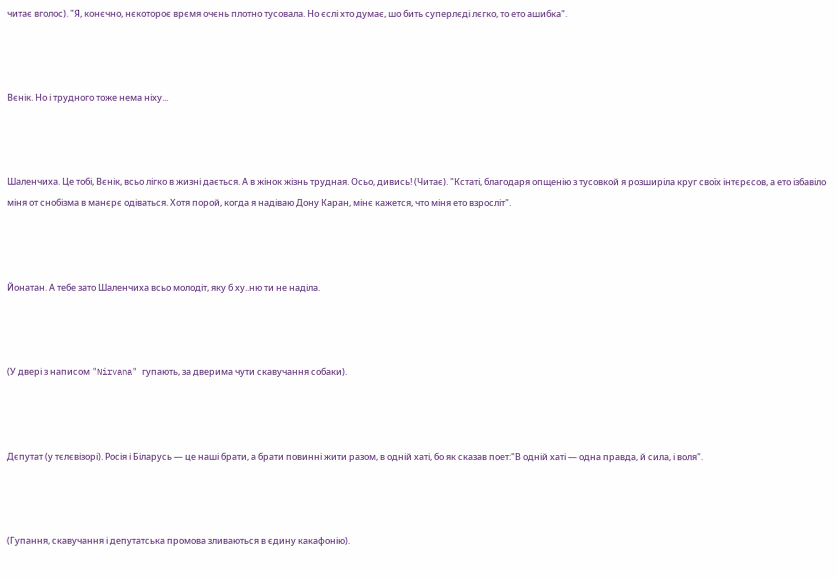читає вголос). "Я, конєчно, нєкотороє врємя очєнь плотно тусовала. Но єслі хто думає, шо бить суперлєді лєгко, то ето ашибка".



Вєнік. Но і трудного тоже нема ніху...



Шаленчиха. Це тобі, Вєнік, всьо лігко в жизні дається. А в жінок жізнь трудная. Осьо, дивись! (Читає). "Кстаті, благодаря опщенію з тусовкой я розширіла круг своїх інтєрєсов, а ето ізбавіло міня от снобізма в манєрє одіваться. Хотя порой, когда я надіваю Дону Каран, мінє кажется, что міня ето взросліт".



Йонатан. А тебе зато Шаленчиха всьо молодіт, яку б ху..ню ти не наділа.



(У двері з написом "Nirvana" гупають, за дверима чути скавучання собаки).



Дєпутат (у тєлєвізорі). Росія і Біларусь — це наші брати, а брати повинні жити разом, в одній хаті, бо як сказав поет:"В одній хаті — одна правда, й сила, і воля".



(Гупання, скавучання і депутатська промова зливаються в єдину какафонію).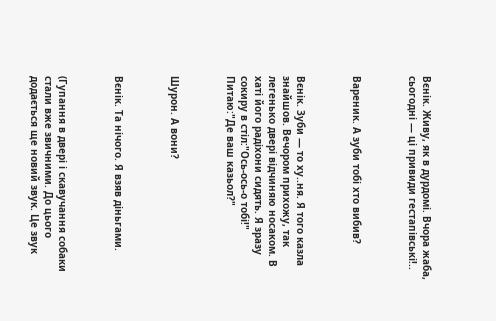Вєнік. Живу, як в дурдомі. Вчора жаба, сьогодні — ці привиди гестапівські!..



Вареник. А зуби тобі хто вибив?



Вєнік. Зуби — то ху..ня. Я того казла знайшов. Вечором прихожу, так легенько двері відчиняю носаком. В хаті його радіхони сидять. Я зразу сокиру в стіл:"Ось-ось-о тобі!" Питаю:"Де ваш казьол?"



Шурон. А вони?



Вєнік. Та нічого. Я взяв діньгами.



(Гупання в двері і скавучання собаки стали вже звичними. До цього додається ще новий звук. Це звук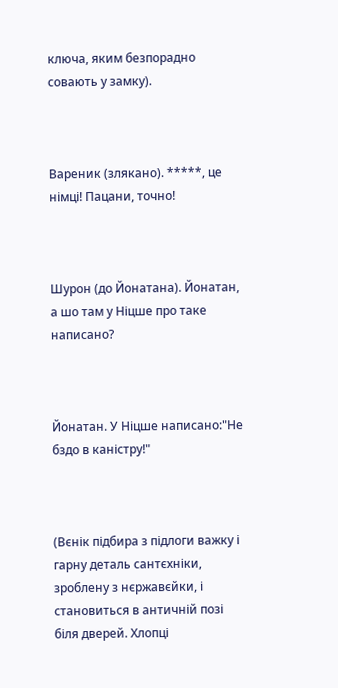ключа, яким безпорадно совають у замку).



Вареник (злякано). *****, це німці! Пацани, точно!



Шурон (до Йонатана). Йонатан, а шо там у Ніцше про таке написано?



Йонатан. У Ніцше написано:"Не бздо в каністру!"



(Вєнік підбира з підлоги важку і гарну деталь сантєхніки, зроблену з нєржавєйки, і становиться в античній позі біля дверей. Хлопці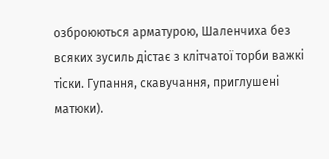озброюються арматурою, Шаленчиха без всяких зусиль дістає з клітчатої торби важкі тіски. Гупання, скавучання, приглушені матюки).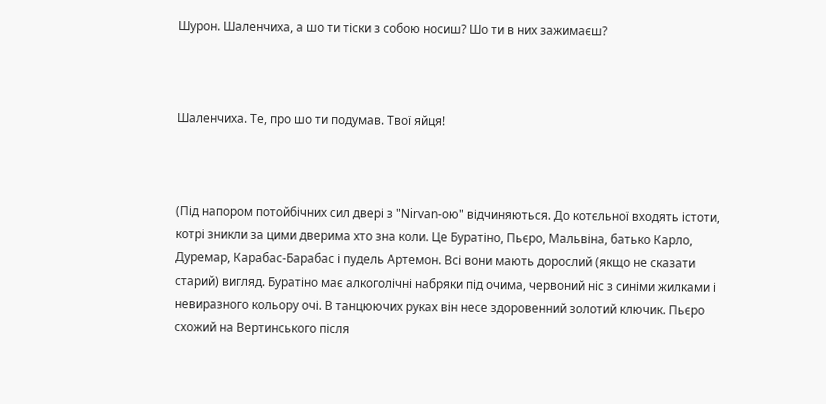Шурон. Шаленчиха, а шо ти тіски з собою носиш? Шо ти в них зажимаєш?



Шаленчиха. Те, про шо ти подумав. Твої яйця!



(Під напором потойбічних сил двері з "Nirvan-ою" відчиняються. До котєльної входять істоти, котрі зникли за цими дверима хто зна коли. Це Буратіно, Пьєро, Мальвіна, батько Карло, Дуремар, Карабас-Барабас і пудель Артемон. Всі вони мають дорослий (якщо не сказати старий) вигляд. Буратіно має алкоголічні набряки під очима, червоний ніс з синіми жилками і невиразного кольору очі. В танцюючих руках він несе здоровенний золотий ключик. Пьєро схожий на Вертинського після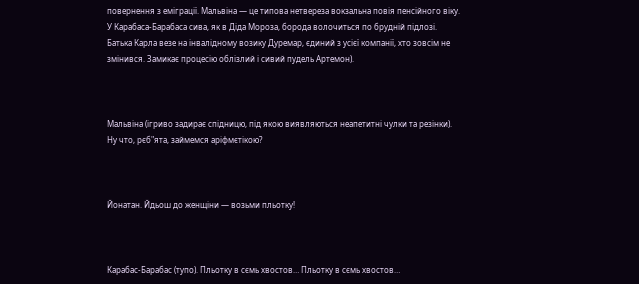повернення з еміграції. Мальвіна — це типова нетвереза вокзальна повія пенсійного віку. У Карабаса-Барабаса сива, як в Діда Мороза, борода волочиться по брудній підлозі. Батька Карла везе на інвалідному возику Дуремар, єдиний з усієї компанії, хто зовсім не змінився. Замикає процесію облізлий і сивий пудель Артемон).



Мальвіна (ігриво задирає спідницю, під якою виявляються неапетитні чулки та резінки). Ну что, рєб"ята, займемся аріфмєтікою?



Йонатан. Йдьош до женщіни — возьми пльотку!



Карабас-Барабас (тупо). Пльотку в сємь хвостов… Пльотку в сємь хвостов…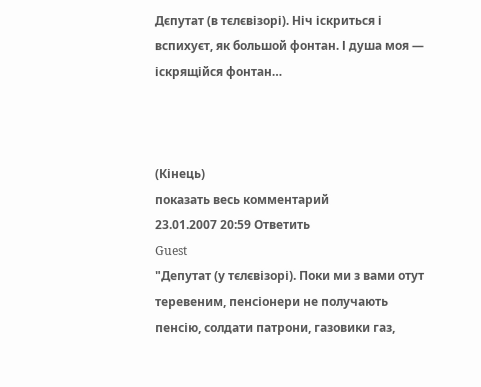Дєпутат (в тєлєвізорі). Ніч іскриться і вспихуєт, як большой фонтан. І душа моя — іскрящійся фонтан…



(Кінець)
показать весь комментарий
23.01.2007 20:59 Ответить
Guest
"Депутат (у тєлєвізорі). Поки ми з вами отут теревеним, пенсіонери не получають пенсію, солдати патрони, газовики газ,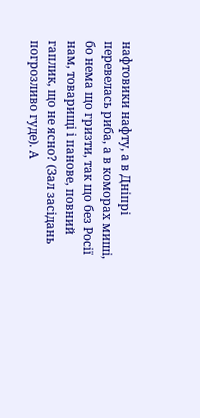нафтовики нафту, а в Дніпрі перевелась риба, а в коморах миші, бо нема що гризти, так що без Росії нам, товарищі і панове, повний гаплик, що не ясно? (Зал засідань погрозливо гуде). А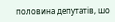половина депутатів, шо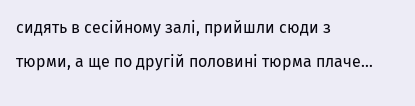сидять в сесійному залі, прийшли сюди з тюрми, а ще по другій половині тюрма плаче…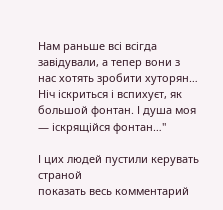Нам раньше всі всігда завідували, а тепер вони з нас хотять зробити хуторян… Ніч іскриться і вспихуєт, як большой фонтан. І душа моя — іскрящійся фонтан…"

І цих людей пустили керувать страной
показать весь комментарий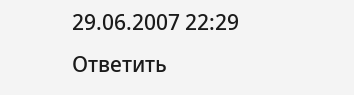29.06.2007 22:29 Ответить